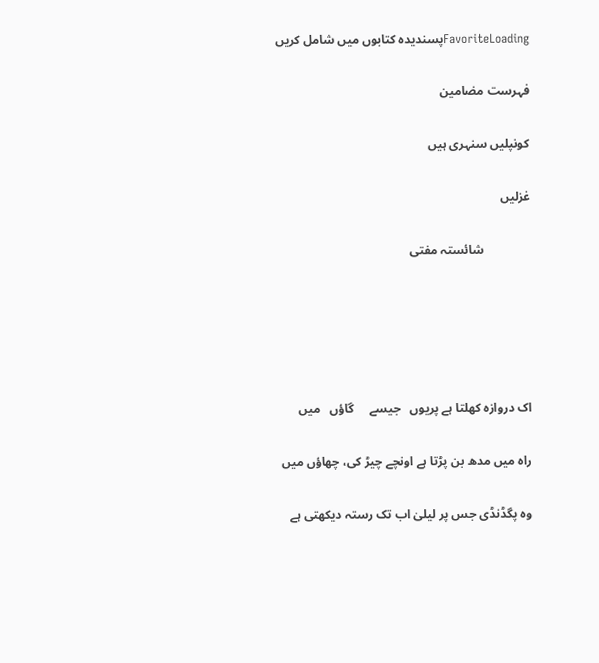FavoriteLoadingپسندیدہ کتابوں میں شامل کریں

فہرست مضامین

کونپلیں سنہری ہیں

غزلیں

               شائستہ مفتی





اک دروازہ کھلتا ہے پریوں   جیسے     گاؤں   میں

راہ میں مدھ بن پڑتا ہے اونچے چیڑ کی، چھاؤں میں

وہ پگڈنڈی جس پر لیلیٰ اب تک رستہ دیکھتی ہے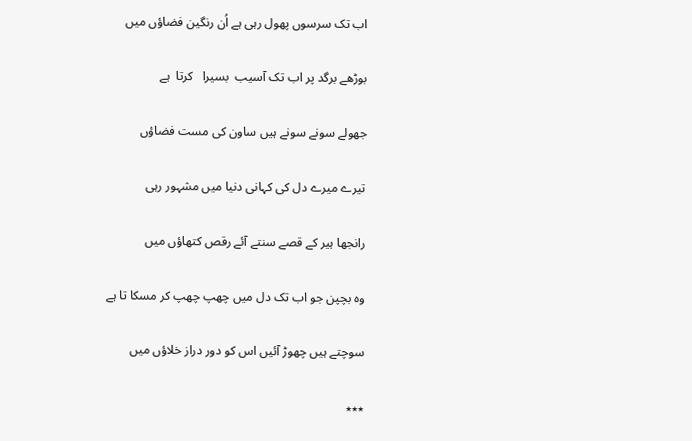اب تک سرسوں پھول رہی ہے اُن رنگین فضاؤں میں

بوڑھے برگد پر اب تک آسیب  بسیرا   کرتا  ہے

جھولے سونے سونے ہیں ساون کی مست فضاؤں

تیرے میرے دل کی کہانی دنیا میں مشہور رہی

رانجھا ہیر کے قصے سنتے آئے رقص کتھاؤں میں

وہ بچپن جو اب تک دل میں چھپ چھپ کر مسکا تا ہے

سوچتے ہیں چھوڑ آئیں اس کو دور دراز خلاؤں میں

٭٭٭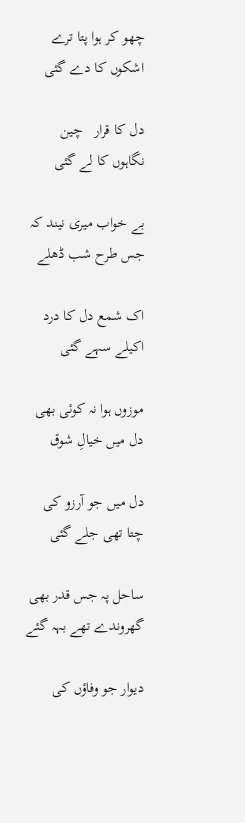چھو کر ہوا پتا ترے اشکوں کا دے گئی

دل کا قرار   چین نگاہوں کا لے گئی

بے خواب میری نیند کہ جس طرح شب ڈھلے

اک شمع دل کا درد اکیلے سہے گئی

موزوں ہوا نہ کوئی بھی دل میں خیالِ شوق

دل میں جو آرزو کی چتا تھی جلے گئی

ساحل پہ جس قدر بھی گھروندے تھے بہہ گئے

دیوار جو وفاؤں کی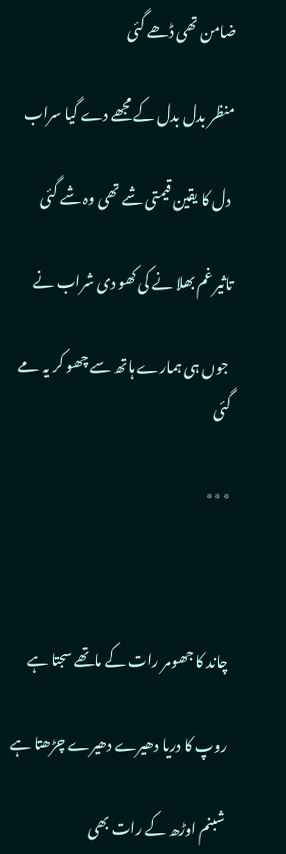ضامن تھی ڈھے گئی

منظر بدل بدل کے مجھے دے گیا سراب

 دل کا یقین قیمتی شے تھی وہ شے گئی

تاثیر غم بھلا نے کی کھو دی شراب نے

 جوں ہی ہمارے ہاتھ سے چھو کر یہ مے گئی

٭٭٭



چاند کا جھومر رات کے ماتھے سجتا ہے

روپ کا دریا دھیرے دھیرے چڑھتا ہے

شبنم اوڑھ کے رات بھی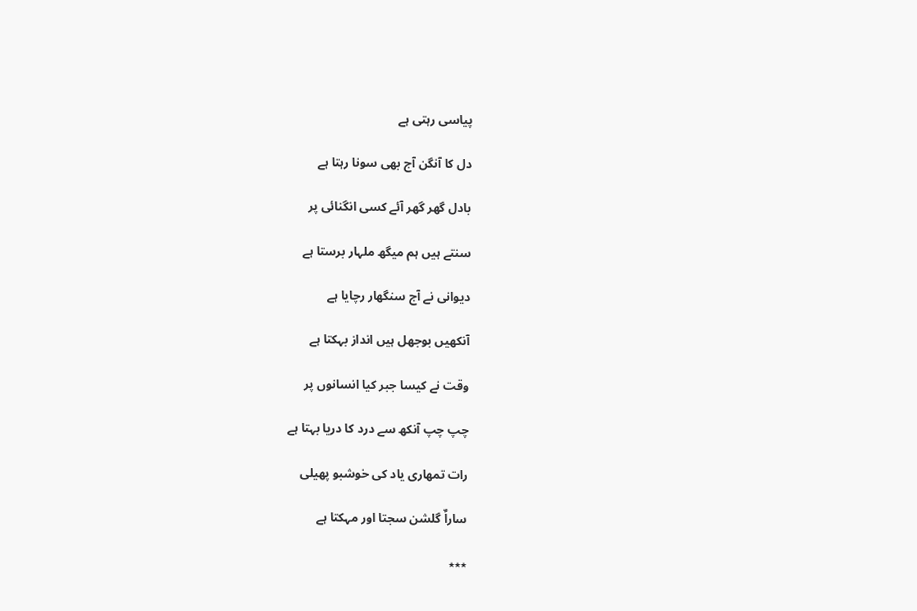پیاسی رہتی ہے

دل کا آنگن آج بھی سونا رہتا ہے

بادل گھر گھر آئے کسی انگنائی پر

سنتے ہیں ہم میگھ ملہار برستا ہے

دیوانی نے آج سنگھار رچایا ہے

آنکھیں بوجھل ہیں انداز بہکتا ہے

وقت نے کیسا جبر کیا انسانوں پر

چپ چپ آنکھ سے درد کا دریا بہتا ہے

رات تمھاری یاد کی خوشبو پھیلی

ساراٌ گلشن سجتا اور مہکتا ہے

٭٭٭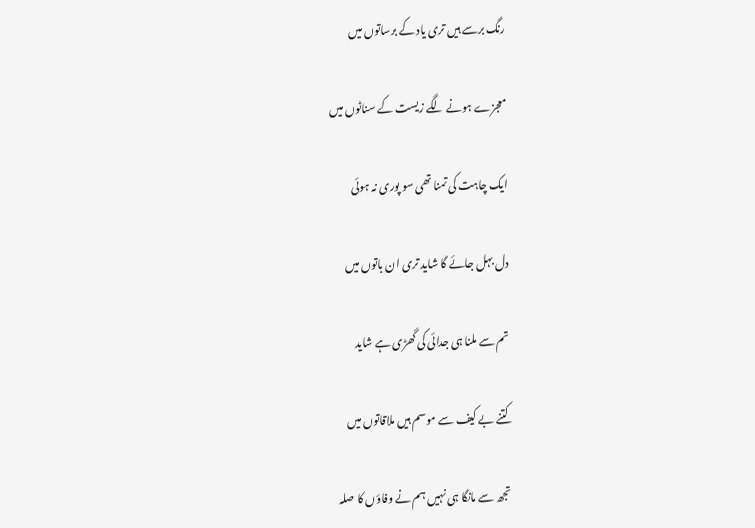رنگ برسے ہیں تری یاد کے برساتوں میں

معجزے ہونے لگے زیست کے سناٹوں میں

ایک چاہت کی تمنا تھی سو پوری نہ ہوئی

دل بہل جائے گا شاید تری ان باتوں میں

تم سے ملنا ہی جدائی کی گھڑی ہے شاید

کتنے بے کیف سے موسم ہیں ملاقاتوں میں

تجھ سے مانگا ہی نہیں ہم نے وفاؤں کا صلہ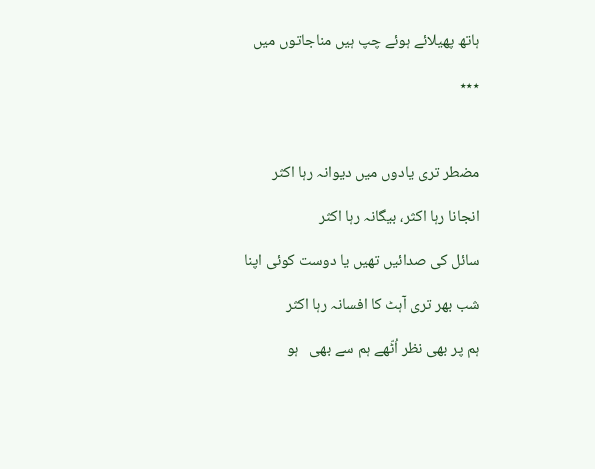ہاتھ پھیلائے ہوئے چپ ہیں مناجاتوں میں

٭٭٭



مضطر تری یادوں میں دیوانہ رہا اکثر

انجانا رہا اکثر، بیگانہ رہا اکثر

سائل کی صدائیں تھیں یا دوست کوئی اپنا

شب بھر تری آہٹ کا افسانہ رہا اکثر

ہم پر بھی نظر اُٹّھے ہم سے بھی   ہو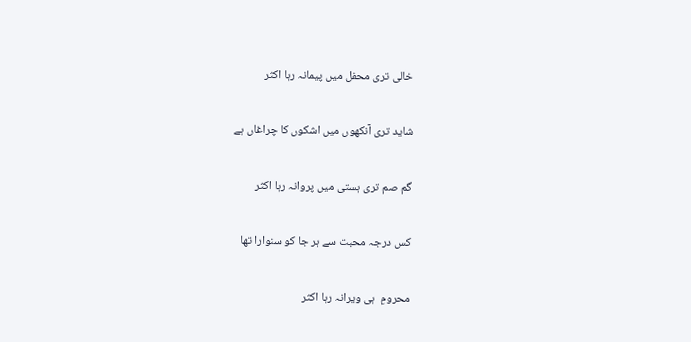خالی تری محفل میں پیمانہ رہا اکثر

شاید تری آنکھوں میں اشکوں کا چراغاں ہے

گم صم تری ہستی میں پروانہ رہا اکثر

کس درجہ محبت سے ہر جا کو سنوارا تھا

محرومِ  ہی ویرانہ رہا اکثر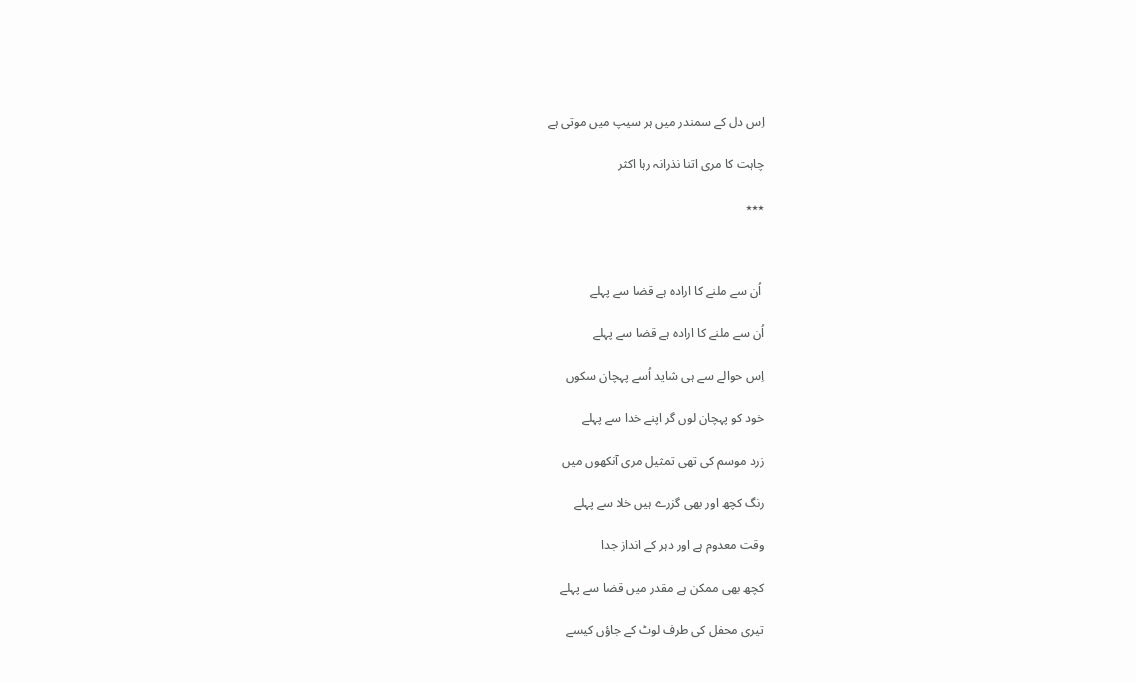اِس دل کے سمندر میں ہر سیپ میں موتی ہے

چاہت کا مری اتنا نذرانہ رہا اکثر

٭٭٭



 اُن سے ملنے کا ارادہ ہے قضا سے پہلے

اُن سے ملنے کا ارادہ ہے قضا سے پہلے

اِس حوالے سے ہی شاید اُسے پہچان سکوں

خود کو پہچان لوں گر اپنے خدا سے پہلے

زرد موسم کی تھی تمثیل مری آنکھوں میں

رنگ کچھ اور بھی گزرے ہیں خلا سے پہلے

وقت معدوم ہے اور دہر کے انداز جدا

کچھ بھی ممکن ہے مقدر میں قضا سے پہلے

تیری محفل کی طرف لوٹ کے جاؤں کیسے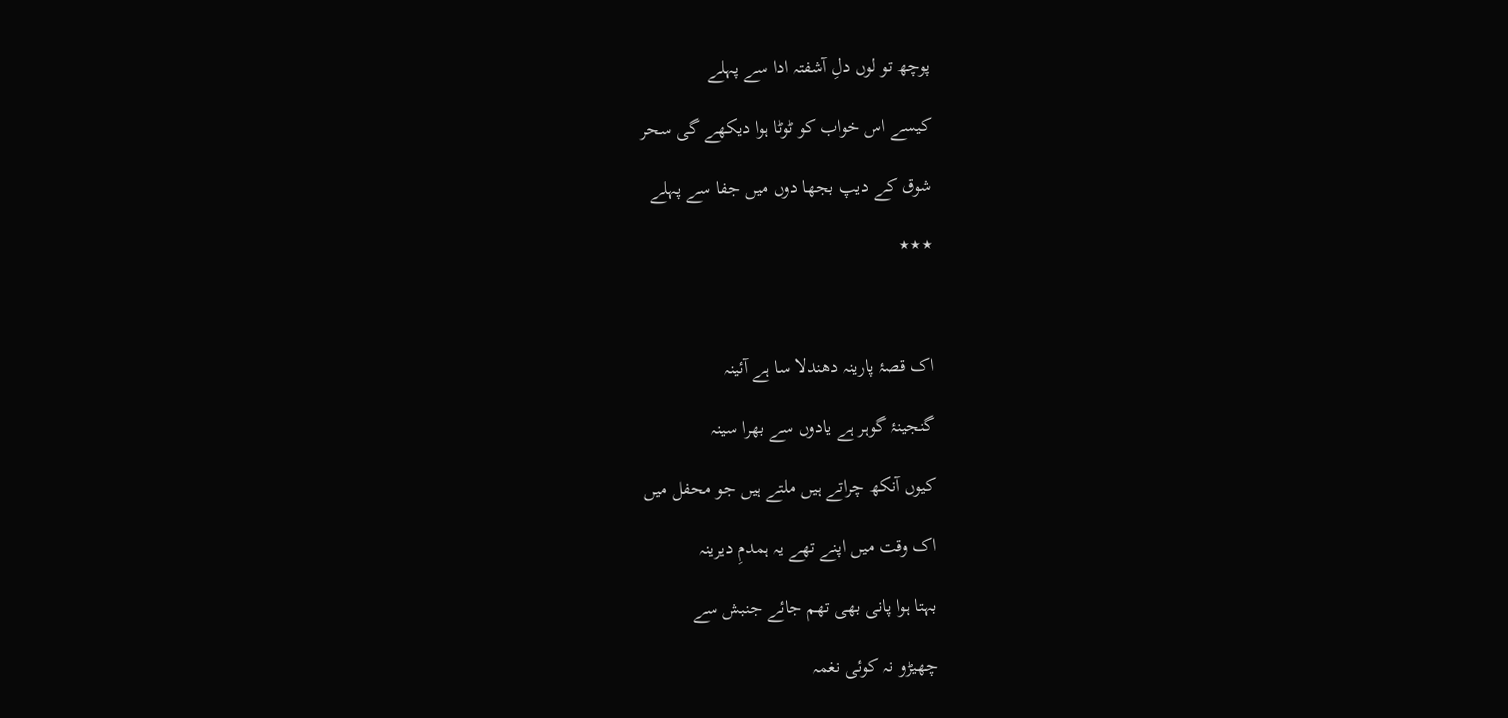پوچھ تو لوں دلِ آشفتہ ادا سے پہلے

کیسے اس خواب کو ٹوٹا ہوا دیکھے گی سحر

شوق کے دیپ بجھا دوں میں جفا سے پہلے

٭٭٭



اک قصۂ پارینہ دھندلا سا ہے آئینہ

گنجینۂ گوہر ہے یادوں سے بھرا سینہ

کیوں آنکھ چراتے ہیں ملتے ہیں جو محفل میں

اک وقت میں اپنے تھے یہ ہمدمِ دیرینہ

بہتا ہوا پانی بھی تھم جائے جنبش سے

چھیڑو نہ کوئی نغمہ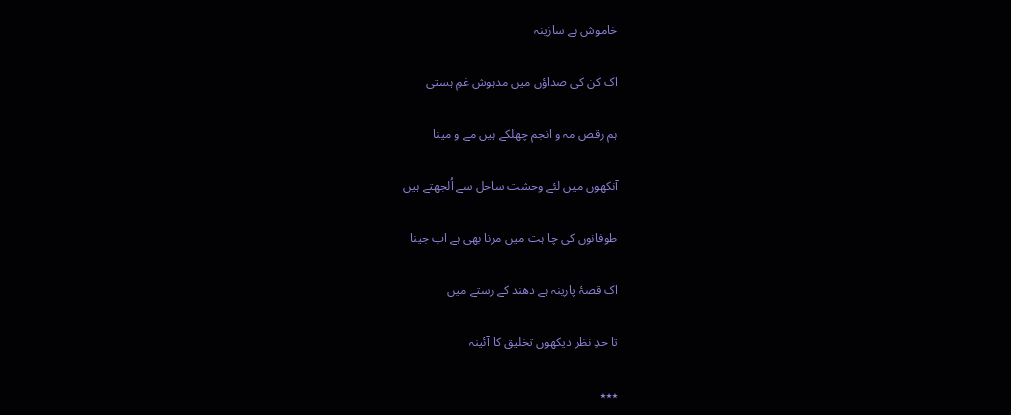خاموش ہے سازینہ

اک کن کی صداؤں میں مدہوش غمِ ہستی

ہم رقص مہ و انجم چھلکے ہیں مے و مینا

آنکھوں میں لئے وحشت ساحل سے اُلجھتے ہیں

طوفانوں کی چا ہت میں مرنا بھی ہے اب جینا

اک قصۂ پارینہ ہے دھند کے رستے میں

تا حدِ نظر دیکھوں تخلیق کا آئینہ

٭٭٭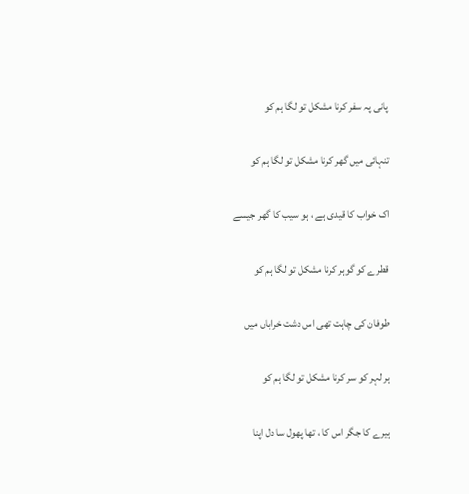پانی پہ سفر کرنا مشکل تو لگا ہم کو

تنہائی میں گھر کرنا مشکل تو لگا ہم کو

اک خواب کا قیدی ہے ، ہو سیب کا گھر جیسے

قطرے کو گوہر کرنا مشکل تو لگا ہم کو

طوفان کی چاہت تھی اس دشت خراباں میں

ہر لہر کو سر کرنا مشکل تو لگا ہم کو

ہیرے کا جگر اس کا ، تھا پھول سا دل اپنا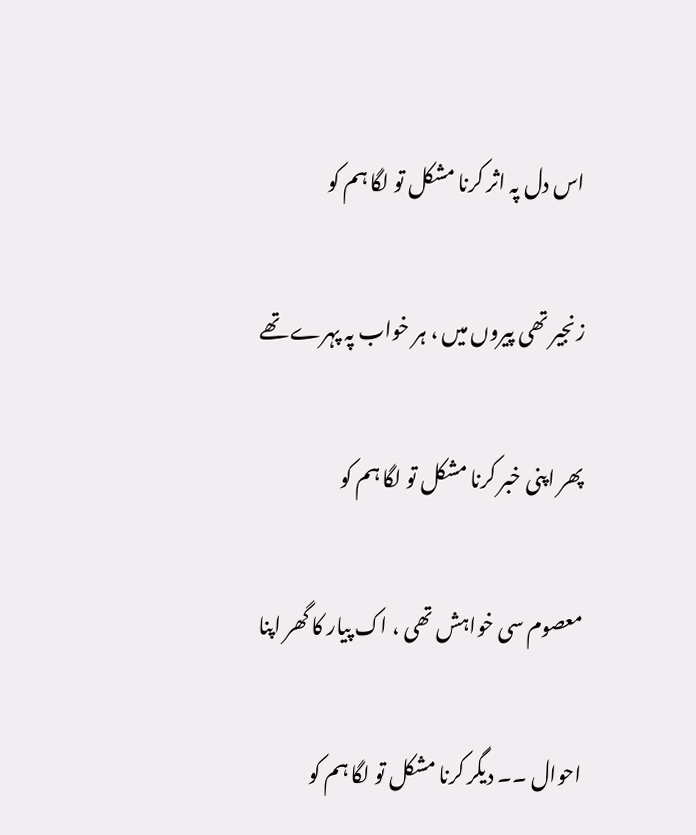اس دل پہ اثر کرنا مشکل تو لگا ہم کو

زنجیر تھی پیروں میں ، ہر خواب پہ پہرے تھے

پھر اپنی خبر کرنا مشکل تو لگا ہم کو

معصوم سی خواہش تھی ، اک پیار کا گھر اپنا

احوال ۔۔ دیگر کرنا مشکل تو لگا ہم کو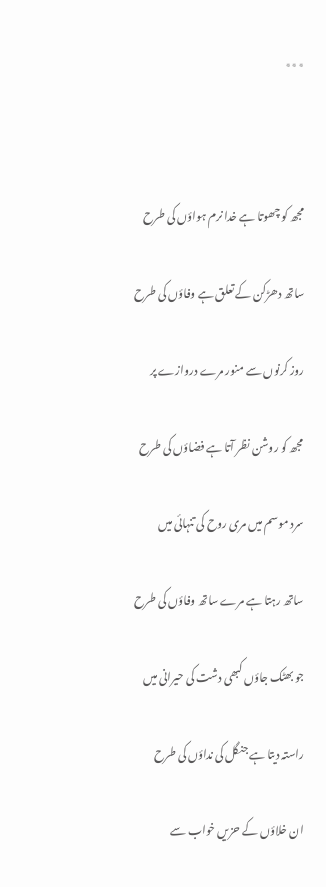٭٭٭



مجھ کو چھوتا ہے خدا نرم ہواؤں کی طرح

ساتھ دھڑکن کے تعلق ہے وفاؤں کی طرح

روز کرنوں سے منور مرے دروازے پر

مجھ کو روشن نظر آتا ہے فضاؤں کی طرح

سرد موسم میں مری روح کی تنہائی میں

ساتھ رہتا ہے مرے ساتھ وفاؤں کی طرح

جو بھٹک جاؤں کبھی دشت کی حیرانی میں

راستہ دیتا ہے جنگل کی نداؤں کی طرح

ان خلاؤں کے حزیں خواب سے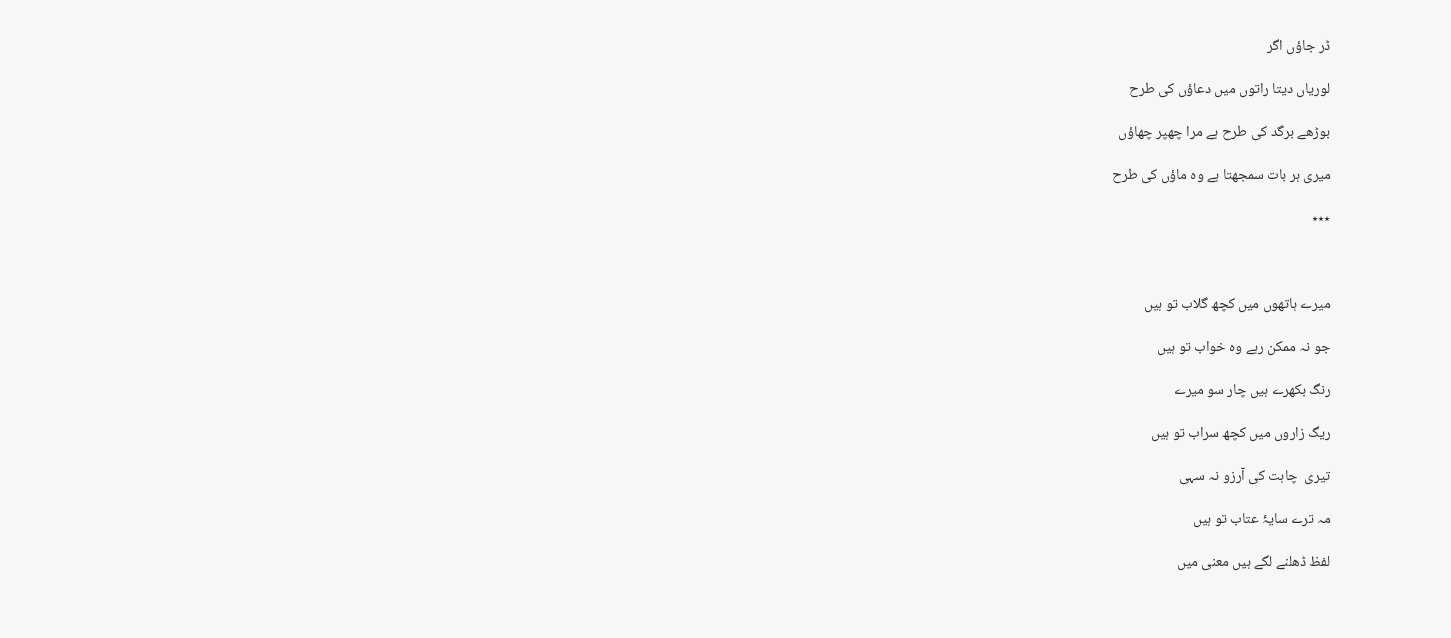ڈر جاؤں اگر

لوریاں دیتا راتوں میں دعاؤں کی طرح

بوڑھے برگد کی طرح ہے مرا چھپر چھاؤں

میری ہر بات سمجھتا ہے وہ ماؤں کی طرح

٭٭٭



میرے ہاتھوں میں کچھ گلاب تو ہیں

جو نہ ممکن رہے وہ خواب تو ہیں

رنگ بکھرے ہیں چار سو میرے

ریگ زاروں میں کچھ سراب تو ہیں

تیری  چاہت کی آرزو نہ سہی

مہ ترے سایۂ عتاب تو ہیں

لفظ ڈھلنے لگے ہیں معنی میں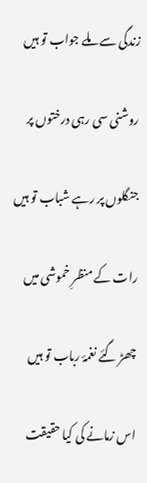زندگی سے ملے جواب تو ہیں

روشنی سی رہی درختوں پر

جنگلوں پر رہے شباب تو ہیں

رات کے منظرِ خموشی میں

چھڑ گئے نغمۂ رباب تو ہیں

اس زمانے کی کیا حقیقت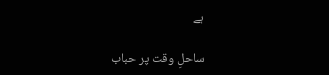ہے

ساحلِ وقت پر حباب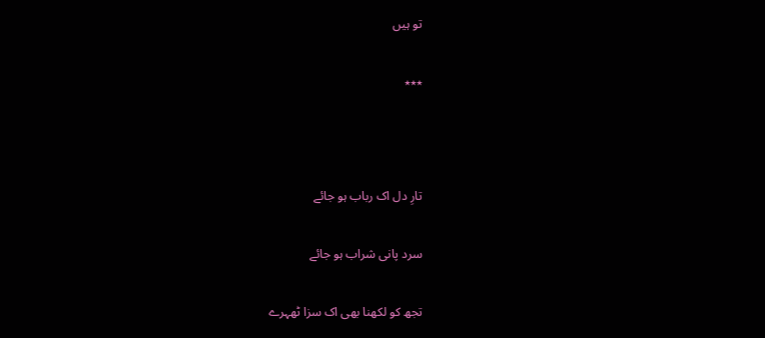تو ہیں

٭٭٭



تارِ دل اک رباب ہو جائے

سرد پانی شراب ہو جائے

تجھ کو لکھنا بھی اک سزا ٹھہرے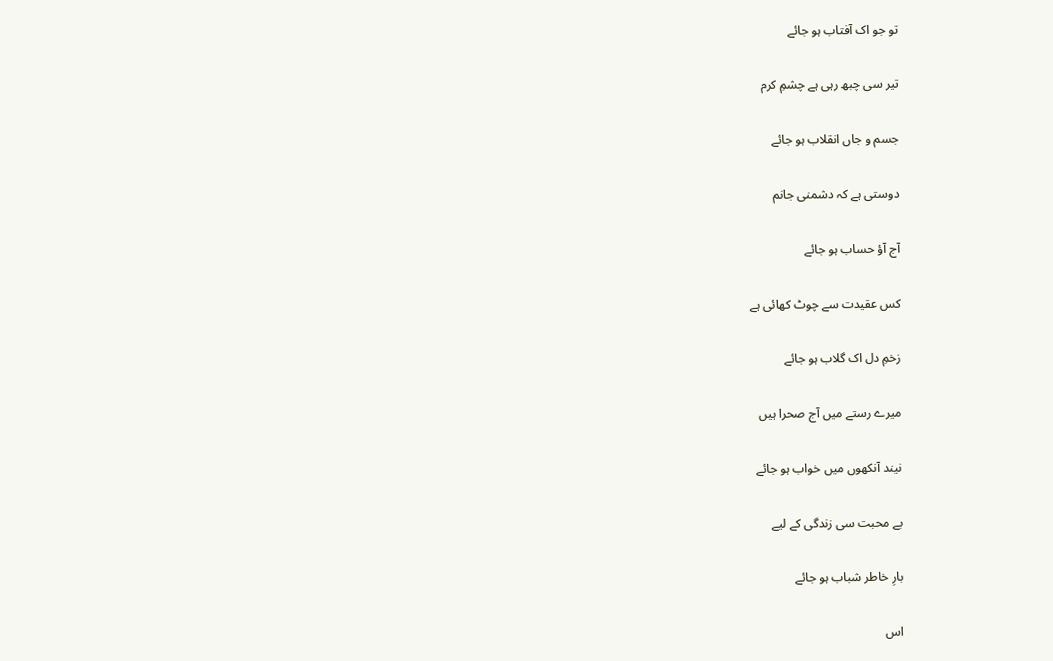تو جو اک آفتاب ہو جائے

تیر سی چبھ رہی ہے چشمِ کرم

جسم و جاں انقلاب ہو جائے

دوستی ہے کہ دشمنی جانم

آج آؤ حساب ہو جائے

کس عقیدت سے چوٹ کھائی ہے

زخمِ دل اک گلاب ہو جائے

میرے رستے میں آج صحرا ہیں

نیند آنکھوں میں خواب ہو جائے

بے محبت سی زندگی کے لیے

بارِ خاطر شباب ہو جائے

اس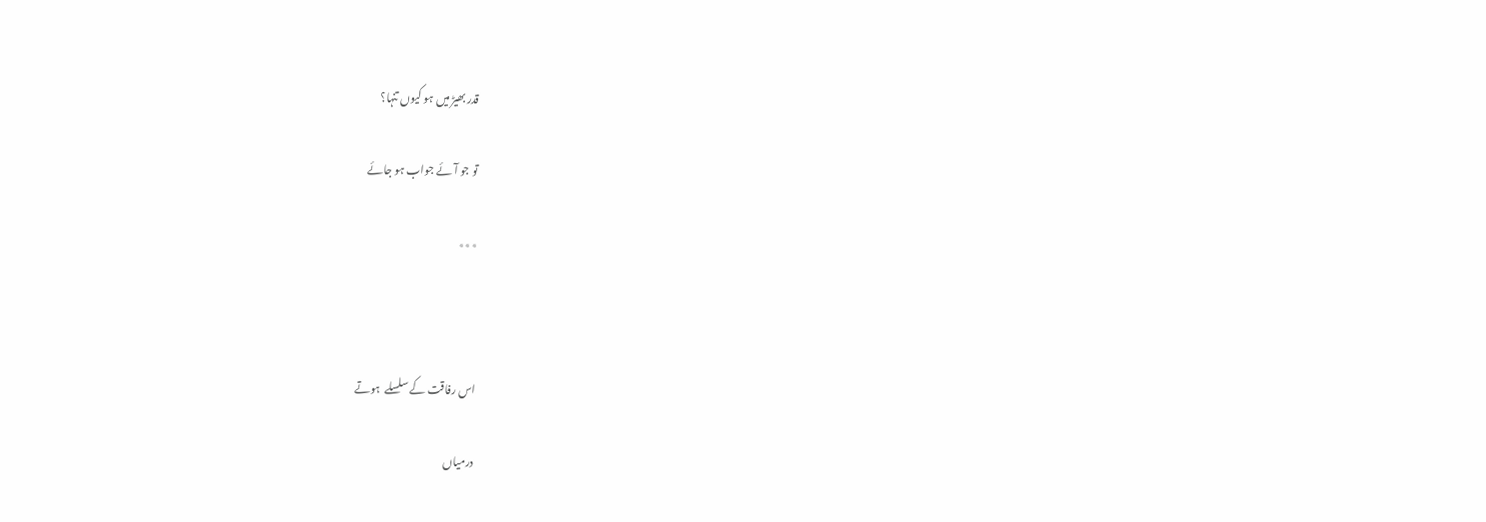قدر بھیڑ میں ہو کیوں تنہا؟

تو جو آئے جواب ہو جائے

٭٭٭



اس رفاقت کے سلسلے  ہوتے

درمیاں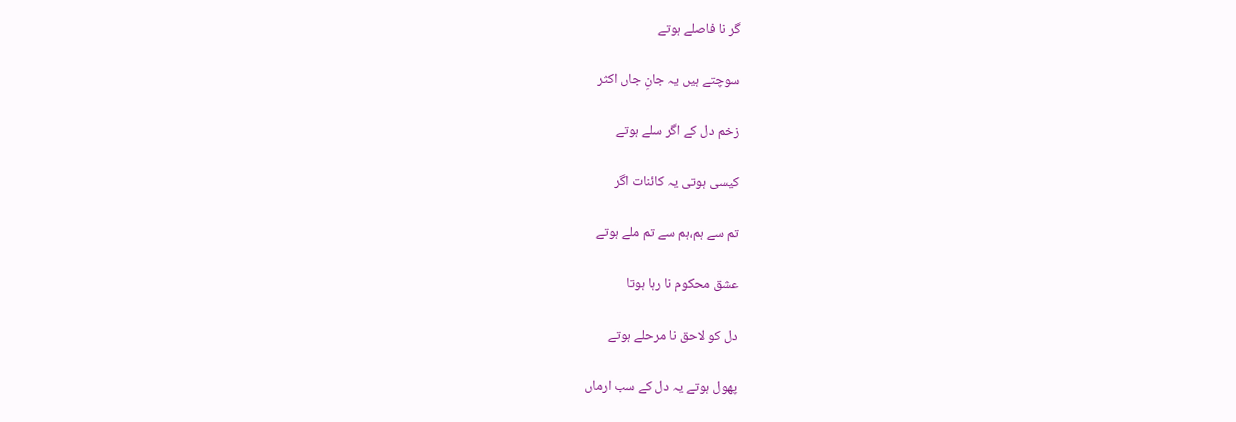گر نا فاصلے ہوتے

سوچتے ہیں یہ جانِ جاں اکثر

زخم دل کے اگر سلے ہوتے

کیسی ہوتی یہ کائنات اگر

تم سے ہم،ہم سے تم ملے ہوتے

عشق محکوم نا رہا ہوتا

دل کو لاحق نا مرحلے ہوتے

پھول ہوتے یہ دل کے سب ارماں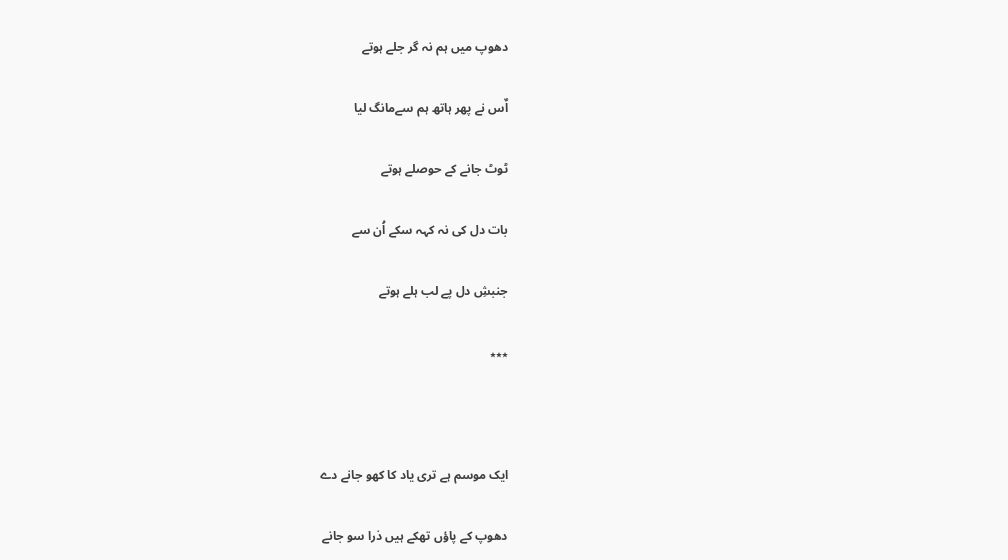دھوپ میں ہم نہ گر جلے ہوتے

اٌس نے پھر ہاتھ ہم سےمانگ لیا

ٹوٹ جانے کے حوصلے ہوتے

بات دل کی نہ کہہ سکے اُن سے

جنبشِ دل پے لب ہلے ہوتے

٭٭٭



ایک موسم ہے تری یاد کا کھو جانے دے

دھوپ کے پاؤں تھکے ہیں ذرا سو جانے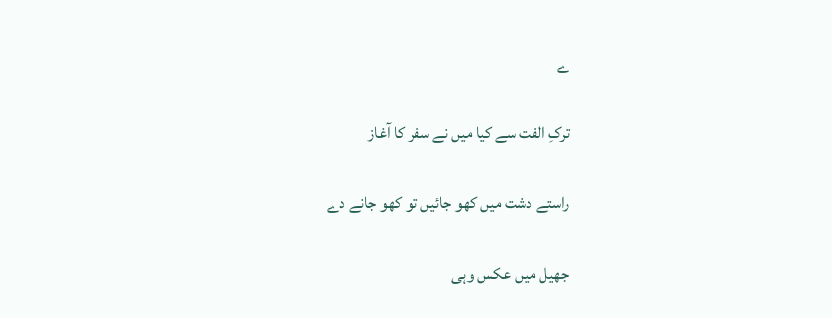ے

ترکِ الفت سے کیا میں نے سفر کا آغاز

راستے دشت میں کھو جائیں تو کھو جانے دے

جھیل میں عکس وہی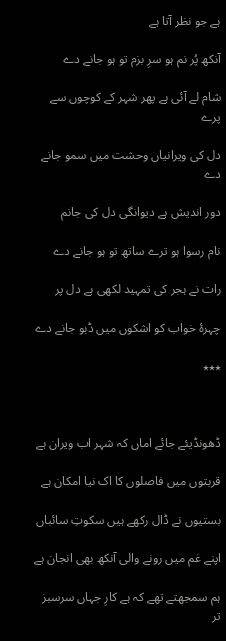ہے جو نظر آتا ہے

آنکھ پُر نم ہو سرِ بزم تو ہو جانے دے

شام لے آئی ہے پھر شہر کے کوچوں سے پرے

دل کی ویرانیاں وحشت میں سمو جانے دے

دور اندیش ہے دیوانگی دل کی جانم

نام رسوا ہو ترے ساتھ تو ہو جانے دے

رات نے ہجر کی تمہید لکھی ہے دل پر

چہرۂ خواب کو اشکوں میں ڈبو جانے دے

٭٭٭



ڈھونڈیئے جائے اماں کہ شہر اب ویران ہے

قربتوں میں فاصلوں کا اک نیا امکان ہے

بستیوں نے ڈال رکھے ہیں سکوتِ سائباں

اپنے غم میں رونے والی آنکھ بھی انجان ہے

ہم سمجھتے تھے کہ ہے کارِ جہاں سرسبز تر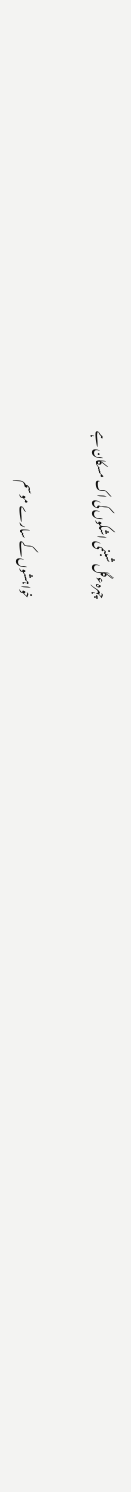چہرہءگل شبنمی اشکوں کی اک مسکان ہے

خواہشوں کے سارے موسم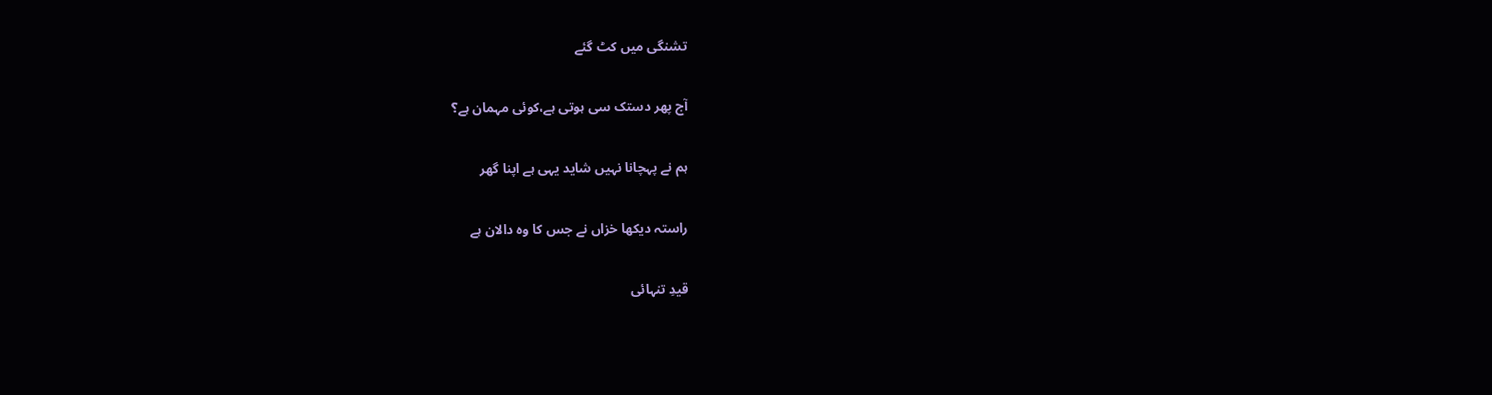تشنگی میں کٹ گئے

آج پھر دستک سی ہوتی ہے،کوئی مہمان ہے؟

ہم نے پہچانا نہیں شاید یہی ہے اپنا گھر

راستہ دیکھا خزاں نے جس کا وہ دالان ہے

قیدِ تنہائی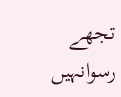تجھے رسوانہیں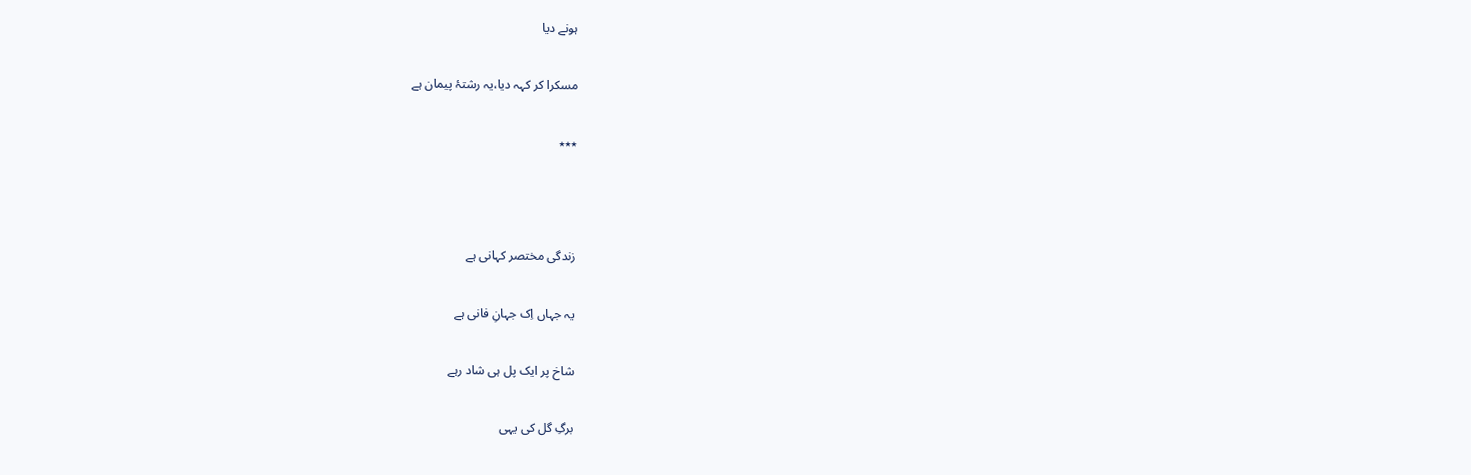ہونے دیا

مسکرا کر کہہ دیا،یہ رشتۂ پیمان ہے

٭٭٭



زندگی مختصر کہانی ہے

یہ جہاں اِک جہانِ فانی ہے

شاخ پر ایک پل ہی شاد رہے

برگِ گل کی یہی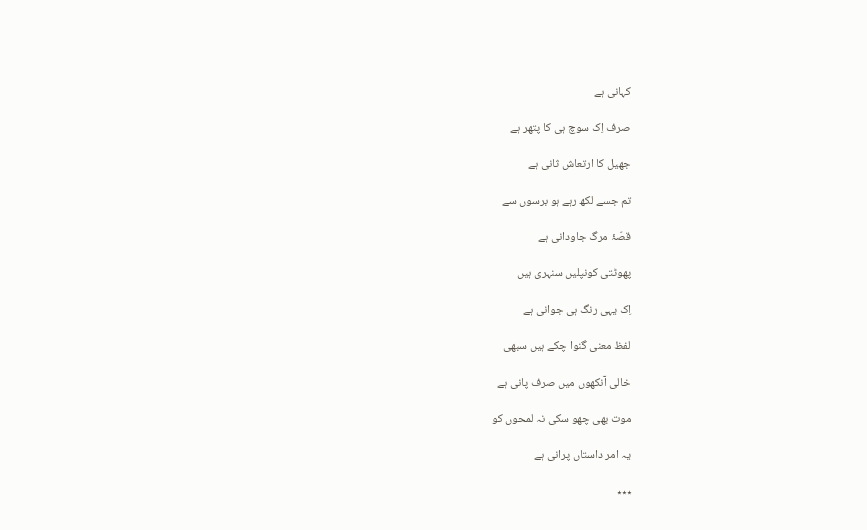کہانی ہے

صرف اِک سوچ ہی کا پتھر ہے

جھیل کا ارتعاش ثانی ہے

تم جسے لکھ رہے ہو برسوں سے

قصّۂ مرگ جاودانی ہے

پھوٹتی کونپلیں سنہری ہیں

اِک یہی رنگ ہی جوانی ہے

لفظ معنی گنوا چکے ہیں سبھی

خالی آنکھوں میں صرف پانی ہے

موت بھی چھو سکی نہ لمحوں کو

یہ امر داستاں پرانی ہے

٭٭٭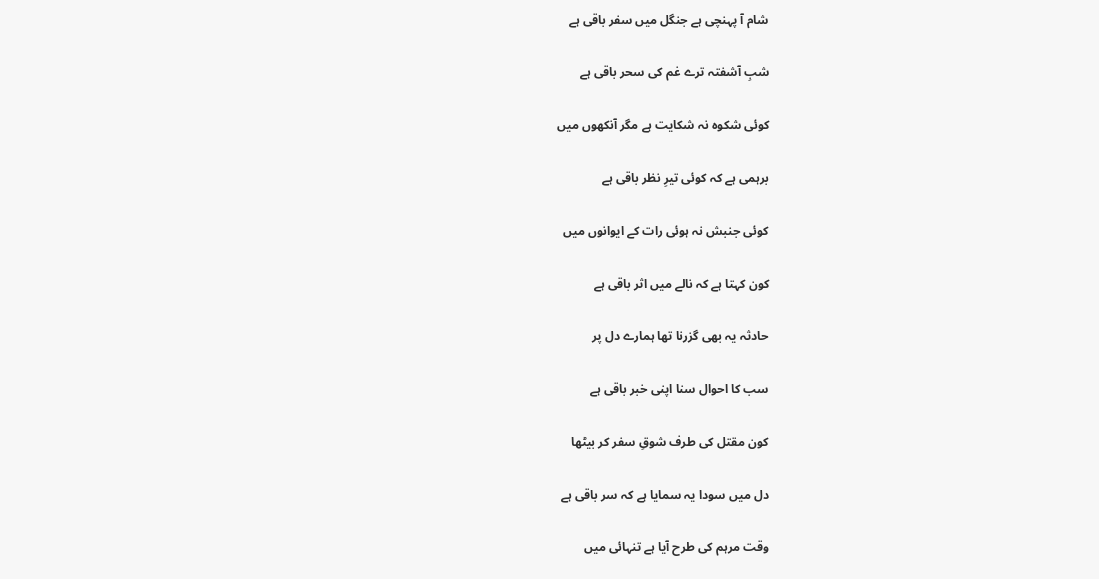شام آ پہنچی ہے جنگل میں سفر باقی ہے

شبِ آشفتہ ترے غم کی سحر باقی ہے

کوئی شکوہ نہ شکایت ہے مگر آنکھوں میں

برہمی ہے کہ کوئی تیرِ نظر باقی ہے

کوئی جنبش نہ ہوئی رات کے ایوانوں میں

کون کہتا ہے کہ نالے میں اثر باقی ہے

حادثہ یہ بھی گزرنا تھا ہمارے دل پر

سب کا احوال سنا اپنی خبر باقی ہے

کون مقتل کی طرف شوقِ سفر کر بیٹھا

دل میں سودا یہ سمایا ہے کہ سر باقی ہے

وقت مرہم کی طرح آیا ہے تنہائی میں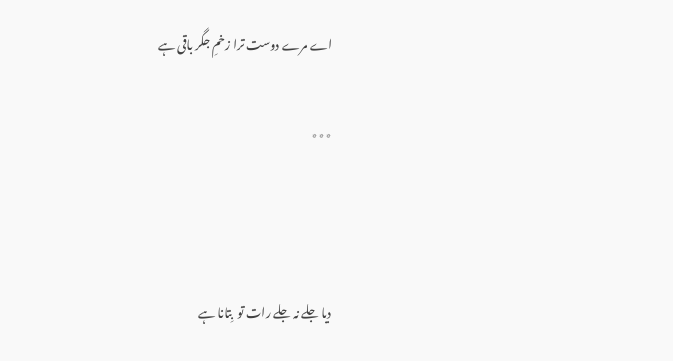اے مرے دوست ترا زخمِ جگر باقی ہے

٭٭٭



دیا جلے نہ جلے رات تو  بِتانا ہے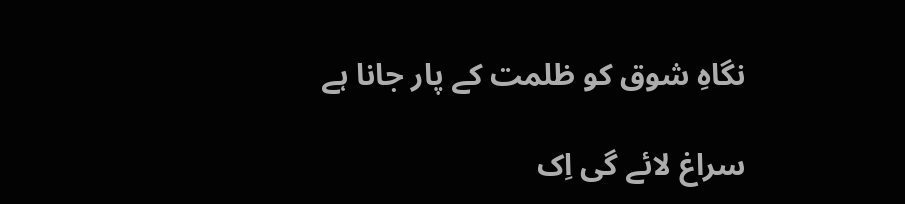نگاہِ شوق کو ظلمت کے پار جانا ہے

سراغ لائے گی اِک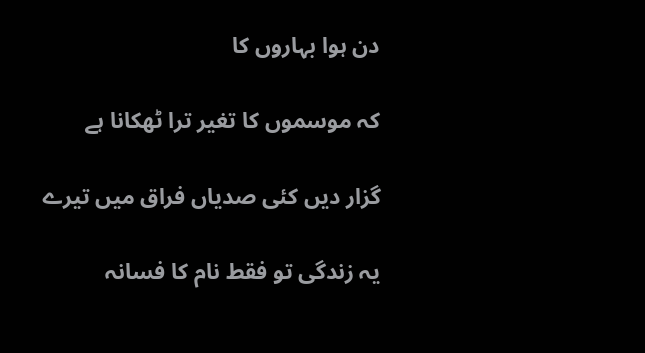دن ہوا بہاروں کا

کہ موسموں کا تغیر ترا ٹھکانا ہے

گزار دیں کئی صدیاں فراق میں تیرے

یہ زندگی تو فقط نام کا فسانہ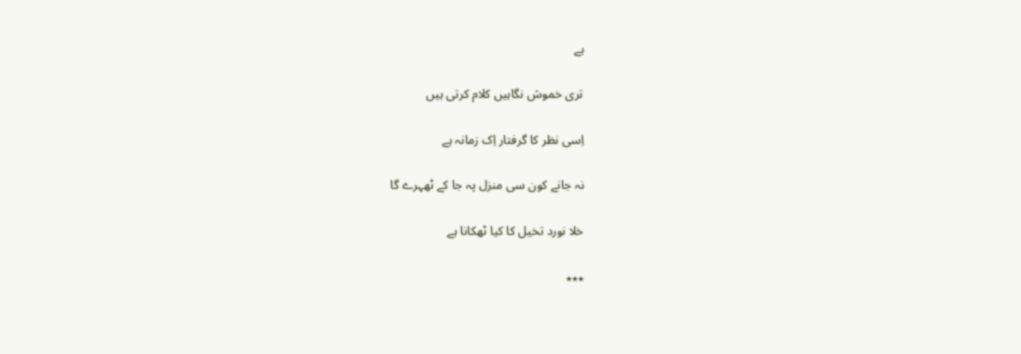ہے

تری خموش نگاہیں کلام کرتی ہیں

اِسی نظر کا گرفتار اِک زمانہ ہے

نہ جانے کون سی منزل پہ جا کے ٹھہرے گا

خلا نورد تخیل کا کیا ٹھکانا ہے

٭٭٭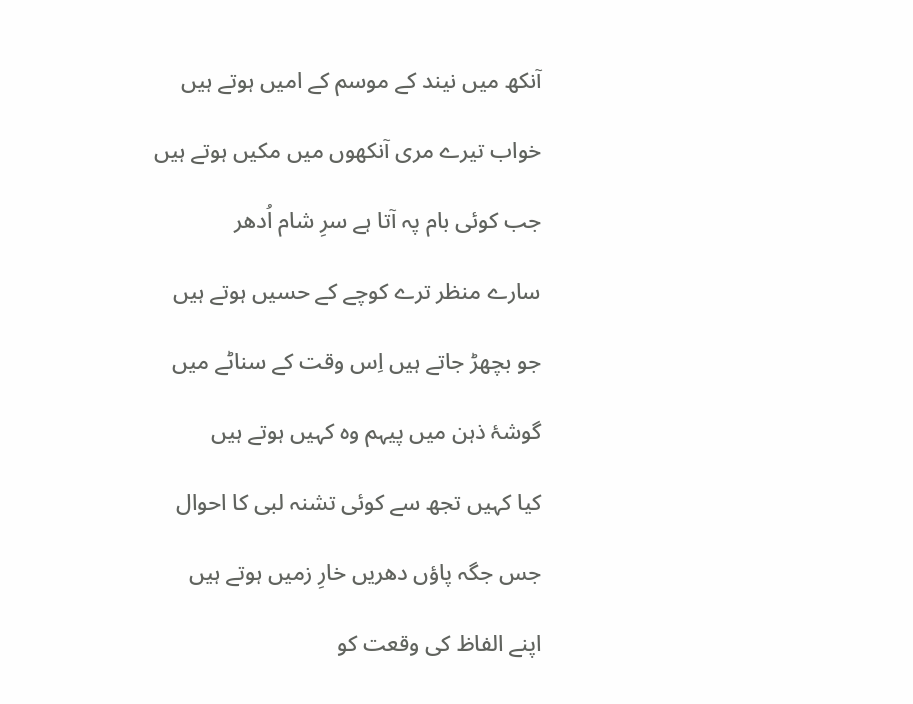آنکھ میں نیند کے موسم کے امیں ہوتے ہیں

خواب تیرے مری آنکھوں میں مکیں ہوتے ہیں

جب کوئی بام پہ آتا ہے سرِ شام اُدھر

سارے منظر ترے کوچے کے حسیں ہوتے ہیں

جو بچھڑ جاتے ہیں اِس وقت کے سناٹے میں

گوشۂ ذہن میں پیہم وہ کہیں ہوتے ہیں

کیا کہیں تجھ سے کوئی تشنہ لبی کا احوال

جس جگہ پاؤں دھریں خارِ زمیں ہوتے ہیں

اپنے الفاظ کی وقعت کو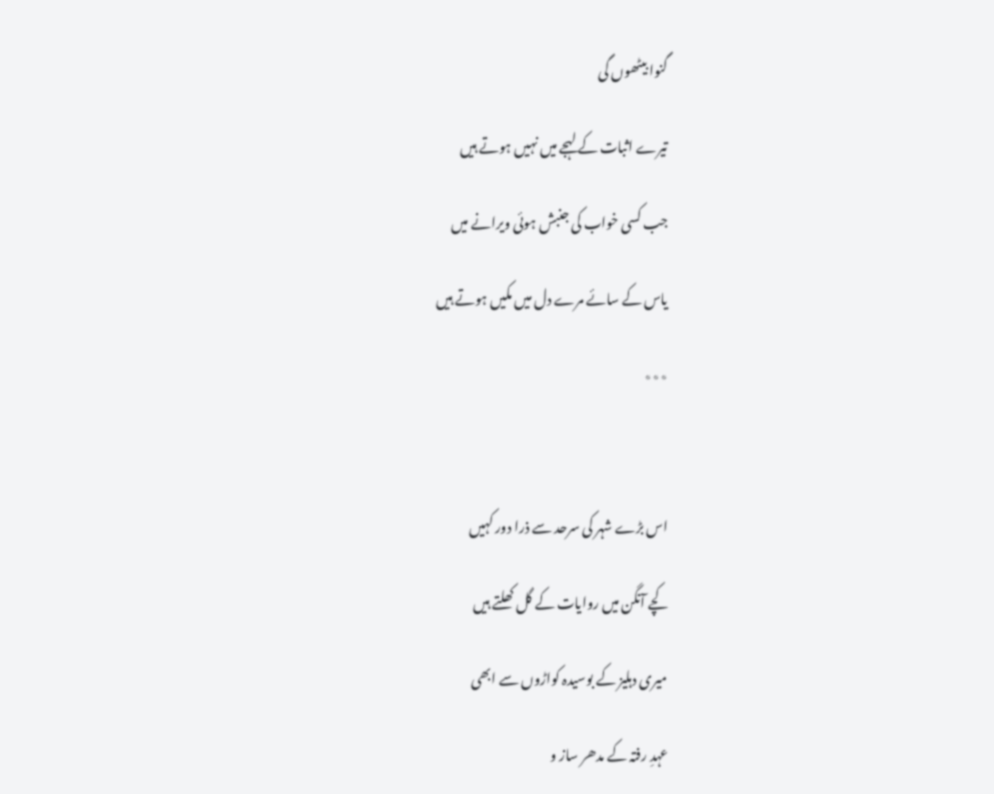گنوا بیٹھوں گی

تیرے اثبات کے لہجے میں نہیں ہوتے ہیں

جب کسی خواب کی جنبش ہوئی ویرانے میں

یاس کے سائے مرے دل میں مکیں ہوتے ہیں

٭٭٭



اس بڑے شہر کی سرحد سے ذرا دور کہیں

کچے آنگن میں روایات کے گل کھلتے ہیں

میری دہلیز کے بوسیدہ کواڑوں سے ابھی

عہدِ رفتہ کے مدھر ساز و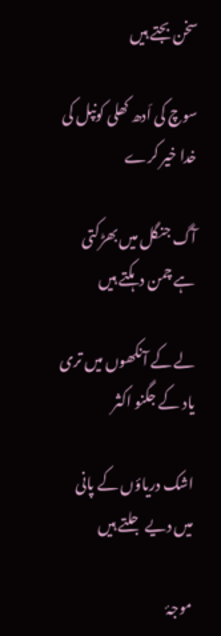سخن بجتے ہیں

سوچ کی اَدھ کھلی کونپل کی خدا خیر کرے

آگ جنگل میں بھڑکتی ہے چمن دہکتے ہیں

لے کے آنکھوں میں تری یاد کے جگنو اکثر

اشک دریاؤں کے پانی میں دیے جلتے ہیں

موجۂ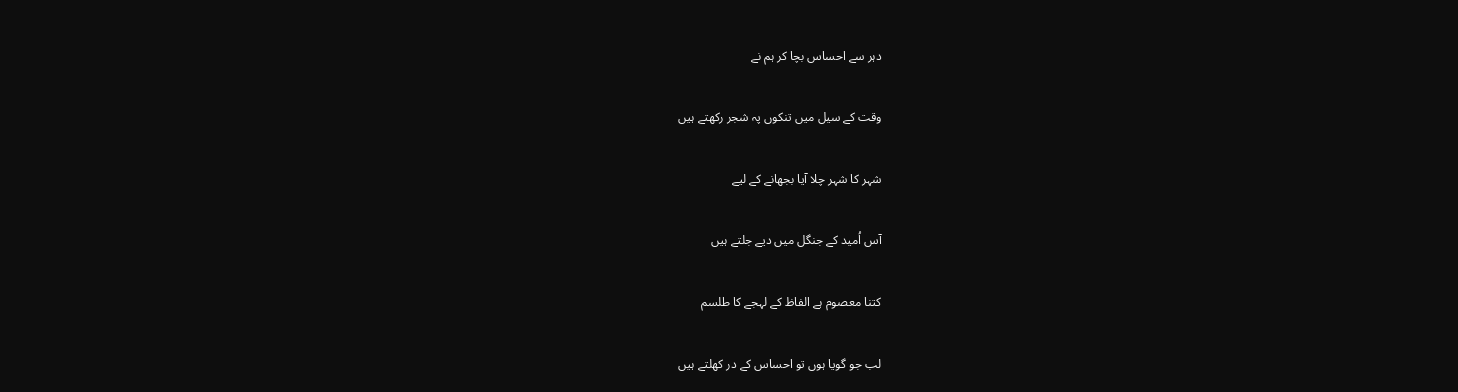دہر سے احساس بچا کر ہم نے

وقت کے سیل میں تنکوں پہ شجر رکھتے ہیں

شہر کا شہر چلا آیا بجھانے کے لیے

آس اُمید کے جنگل میں دیے جلتے ہیں

کتنا معصوم ہے الفاظ کے لہجے کا طلسم

لب جو گویا ہوں تو احساس کے در کھلتے ہیں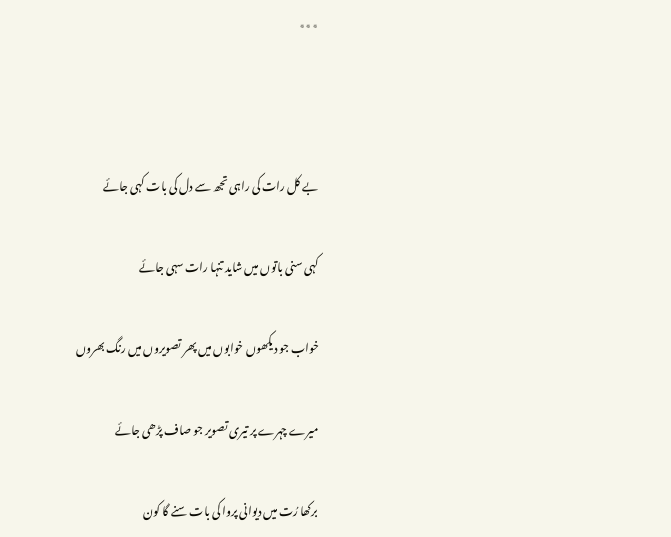٭٭٭



بے کل رات کی راہی تجھ سے دل کی بات کہی جائے

کہی سنی باتوں میں شاید تنہا رات سہی جائے

خواب جو دیکھوں خوابوں میں پھر تصویروں میں رنگ بھروں

میرے چہرے پر تیری تصویر جو صاف پڑھی جائے

برکھا رُت میں دیوانی پروا کی بات سنے گا کون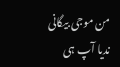من موجی بیگانی ندیا آپ ہی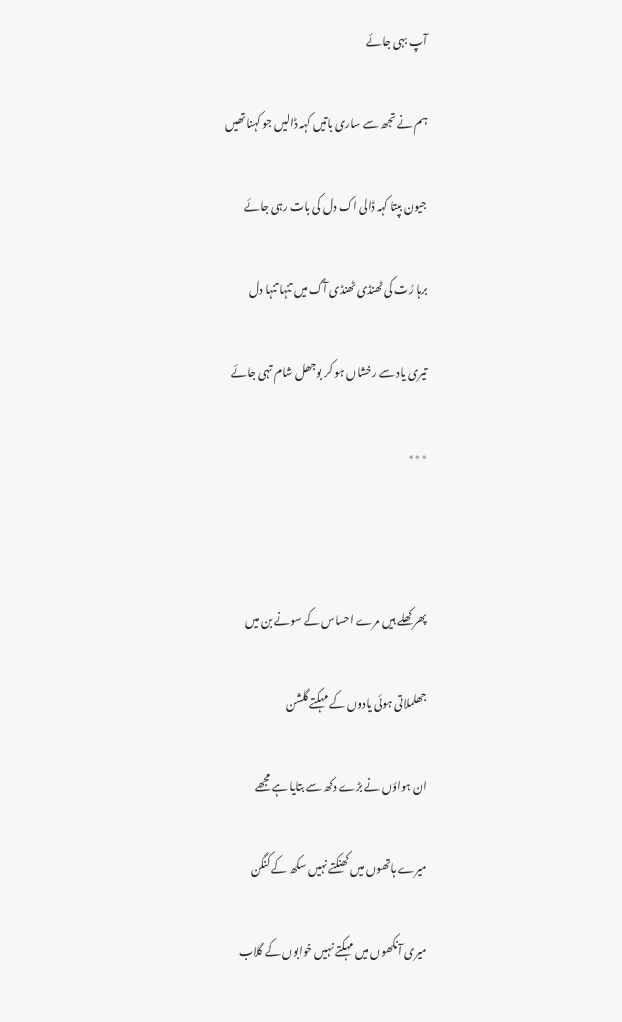آپ بہی جائے

ہم نے تجھ سے ساری باتیں کہہ ڈالیں جو کہنا تھیں

جیون بپتا کہہ ڈالی اک دل کی بات رہی جائے

برہا رُت کی ٹھنڈی ٹھنڈی آگ میں تنہا تنہا دل

تیری یاد سے رخشاں ہو کر بوجھل شام تہی جائے

٭٭٭



پھر کھلے ہیں مرے احساس کے سونے بن میں

جھلملاتی ہوئی یادوں کے مہکتے گلشن

ان ہواؤں نے بڑے دکھ سے بتایا ہے مجھے

میرے ہاتھوں میں کھنکتے نہیں سکھ کے کنگن

میری آنکھوں میں مہکتے نہیں خوابوں کے گلاب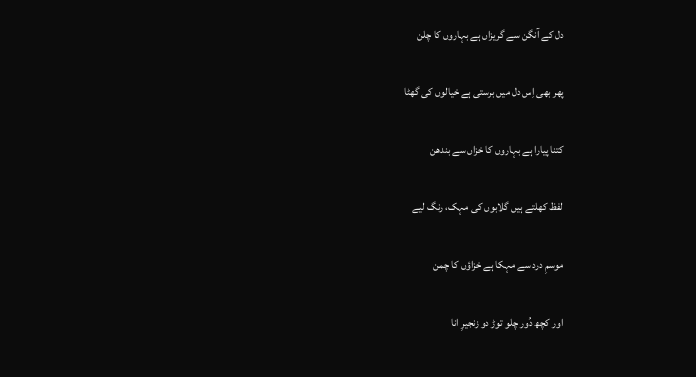دل کے آنگن سے گریزاں ہے بہاروں کا چلن

پھر بھی اِس دل میں برستی ہے خیالوں کی گھٹا

کتنا پیارا ہے بہاروں کا خزاں سے بندھن

لفظ کھلتے ہیں گلابوں کی مہک، رنگ لیے

موسمِ درد سے مہکا ہے خزاؤں کا چمن

اور کچھ دُور چلو توڑ دو زنجیرِ انا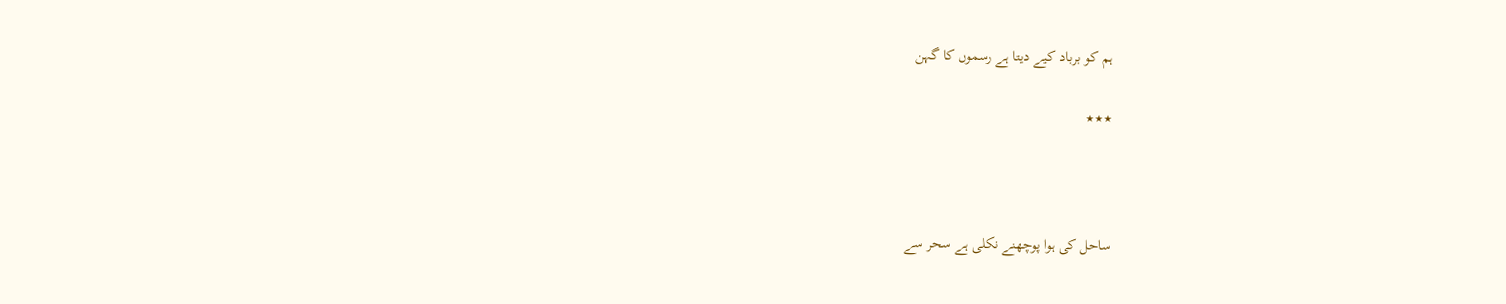ہم کو برباد کیے دیتا ہے رسموں کا گہن

٭٭٭



ساحل کی ہوا پوچھنے نکلی ہے سحر سے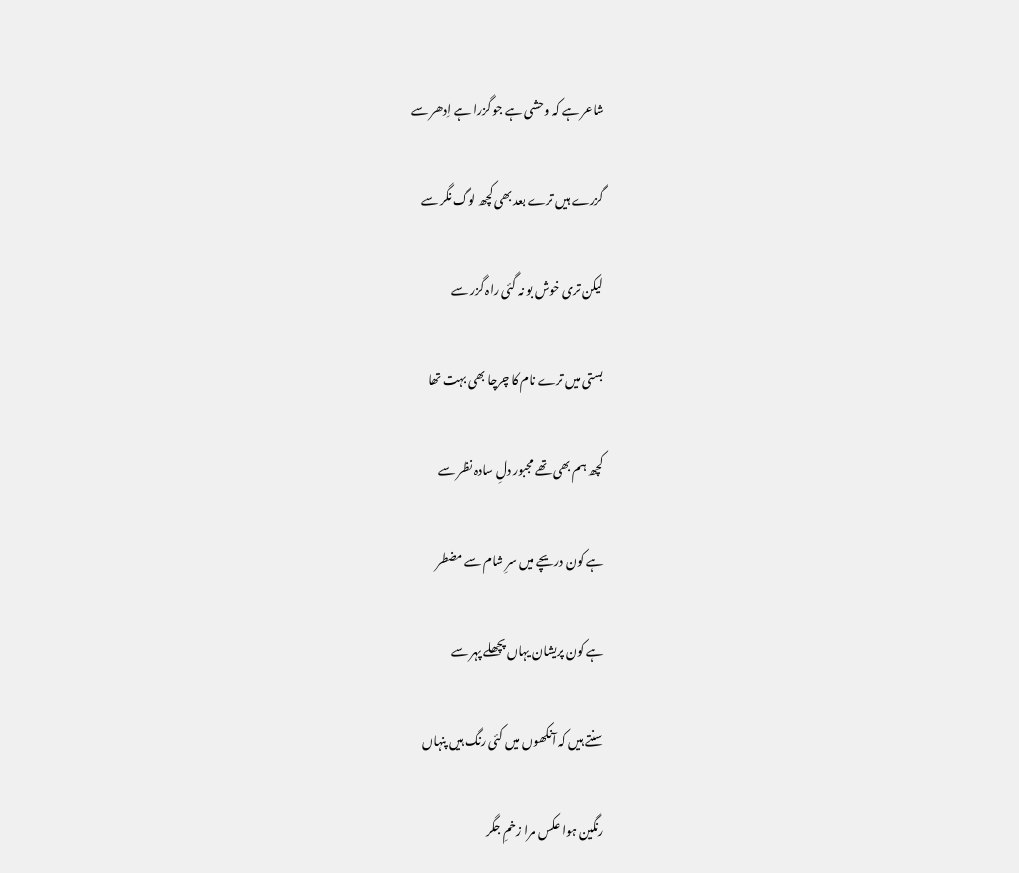شاعر ہے کہ وحشی ہے جو گزرا ہے اِدھر سے

گزرے ہیں ترے بعد بھی کچھ لوگ نگر سے

لیکن تری خوش بو نہ گئی راہ گزر سے

بستی میں ترے نام کا چرچا بھی بہت تھا

کچھ ہم بھی تھے مجبور دلِ سادہ نظر سے

ہے کون دریچے میں سرِ شام سے مضطر

ہے کون پریشان یہاں پچھلے پہر سے

سنتے ہیں کہ آنکھوں میں کئی رنگ ہیں پنہاں

رنگین ہوا عکس مرا زخمِ جگر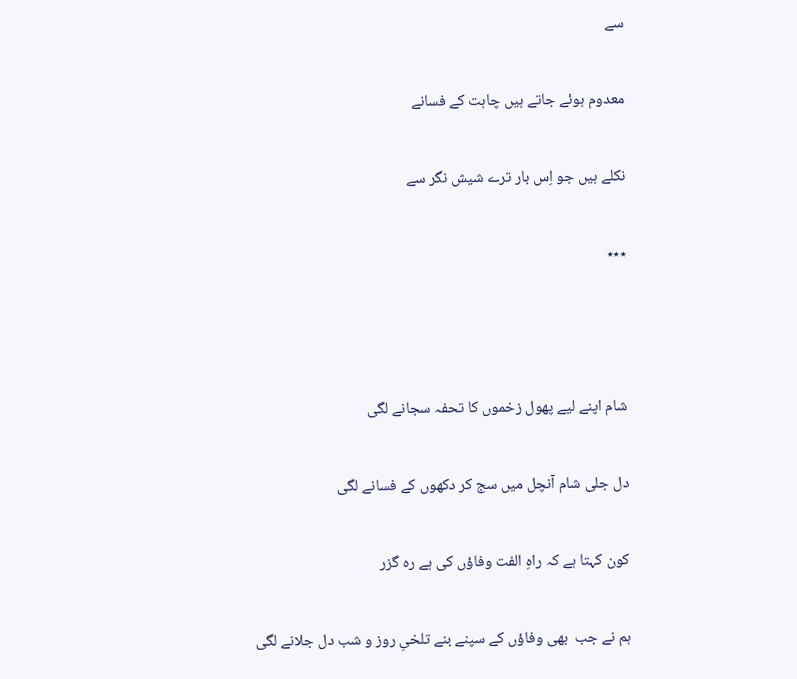سے

معدوم ہوئے جاتے ہیں چاہت کے فسانے

نکلے ہیں جو اِس بار ترے شیش نگر سے

٭٭٭



شام اپنے لیے پھول زخموں کا تحفہ سجانے لگی

دل جلی شام آنچل میں سج کر دکھوں کے فسانے لگی

کون کہتا ہے کہ راہِ الفت وفاؤں کی ہے رہ گزر

ہم نے جب  بھی وفاؤں کے سپنے بنے تلخیِ روز و شب دل جلانے لگی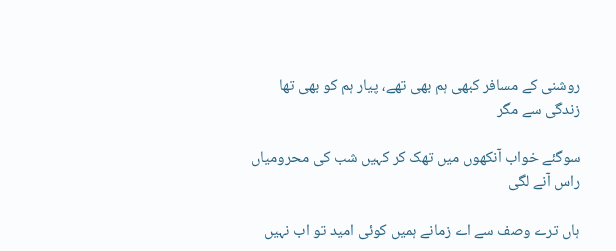روشنی کے مسافر کبھی ہم بھی تھے، پیار ہم کو بھی تھا زندگی سے مگر

سوگئے خواب آنکھوں میں تھک کر کہیں شب کی محرومیاں راس آنے لگی

ہاں ترے وصف سے اے زمانے ہمیں کوئی امید تو اب نہیں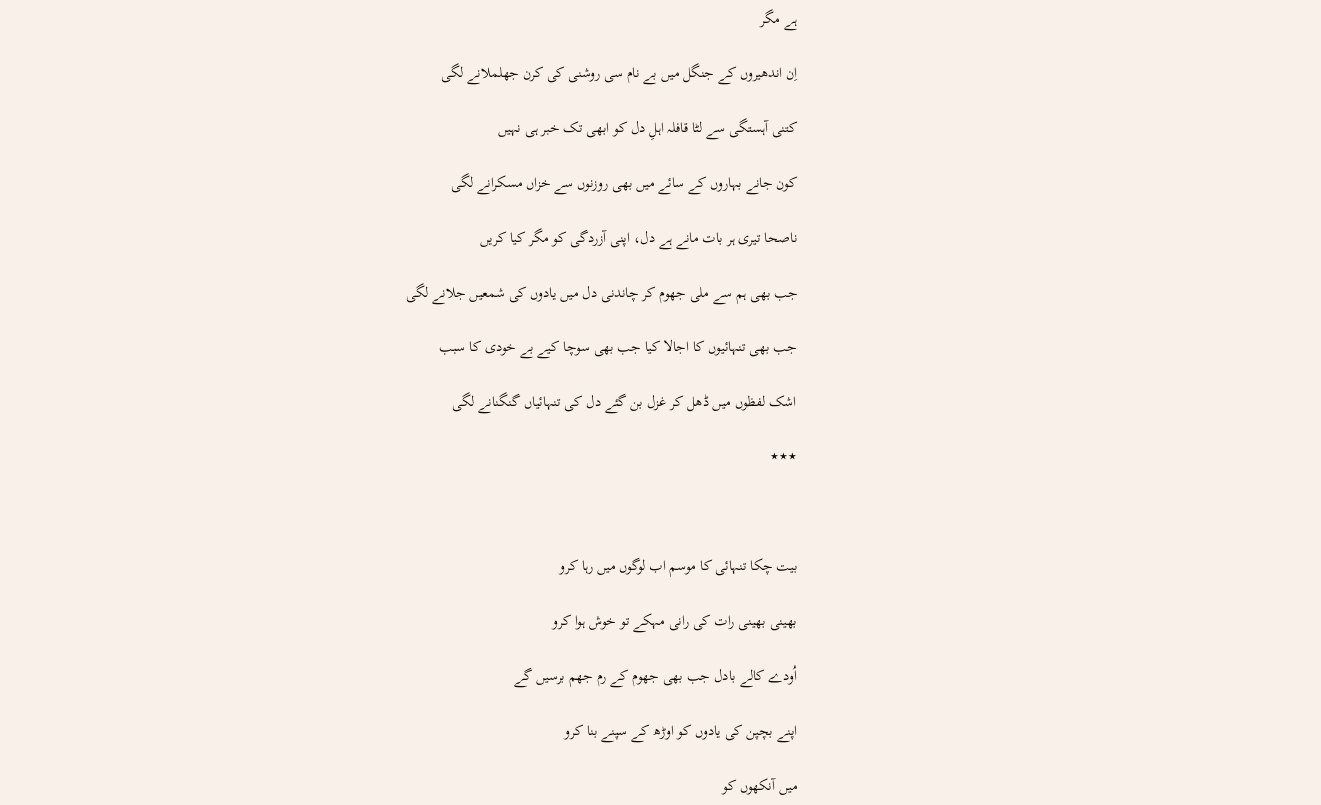ہے مگر

اِن اندھیروں کے جنگل میں بے نام سی روشنی کی کرن جھلملانے لگی

کتنی آہستگی سے لٹا قافلہ اہلِ دل کو ابھی تک خبر ہی نہیں

کون جانے بہاروں کے سائے میں بھی روزنوں سے خزاں مسکرانے لگی

ناصحا تیری ہر بات مانے ہے دل، اپنی آزردگی کو مگر کیا کریں

جب بھی ہم سے ملی جھوم کر چاندنی دل میں یادوں کی شمعیں جلانے لگی

جب بھی تنہائیوں کا اجالا کیا جب بھی سوچا کیے بے خودی کا سبب

اشک لفظوں میں ڈھل کر غزل بن گئے دل کی تنہائیاں گنگنانے لگی

٭٭٭



بیت چکا تنہائی کا موسم اب لوگوں میں رہا کرو

بھینی بھینی رات کی رانی مہکے تو خوش ہوا کرو

اُودے کالے بادل جب بھی جھوم کے رم جھم برسیں گے

اپنے بچپن کی یادوں کو اوڑھ کے سپنے بنا کرو

میں آنکھوں کو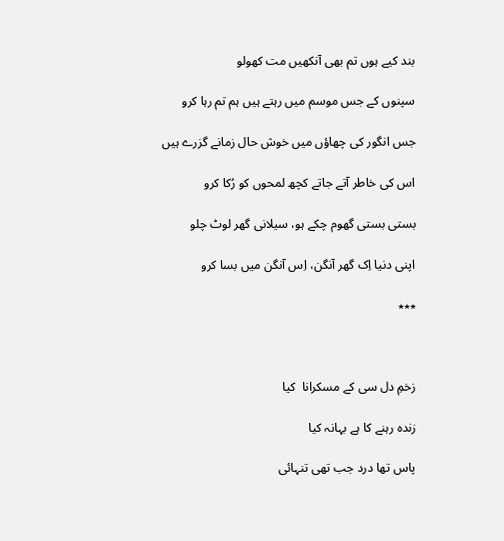بند کیے ہوں تم بھی آنکھیں مت کھولو

سپنوں کے جس موسم میں رہتے ہیں ہم تم رہا کرو

جس انگور کی چھاؤں میں خوش حال زمانے گزرے ہیں

اس کی خاطر آتے جاتے کچھ لمحوں کو رُکا کرو

بستی بستی گھوم چکے ہو، سیلانی گھر لوٹ چلو

اپنی دنیا اِک گھر آنگن، اِس آنگن میں بسا کرو

٭٭٭



زخمِ دل سی کے مسکرانا  کیا

زندہ رہنے کا ہے بہانہ کیا

پاس تھا درد جب تھی تنہائی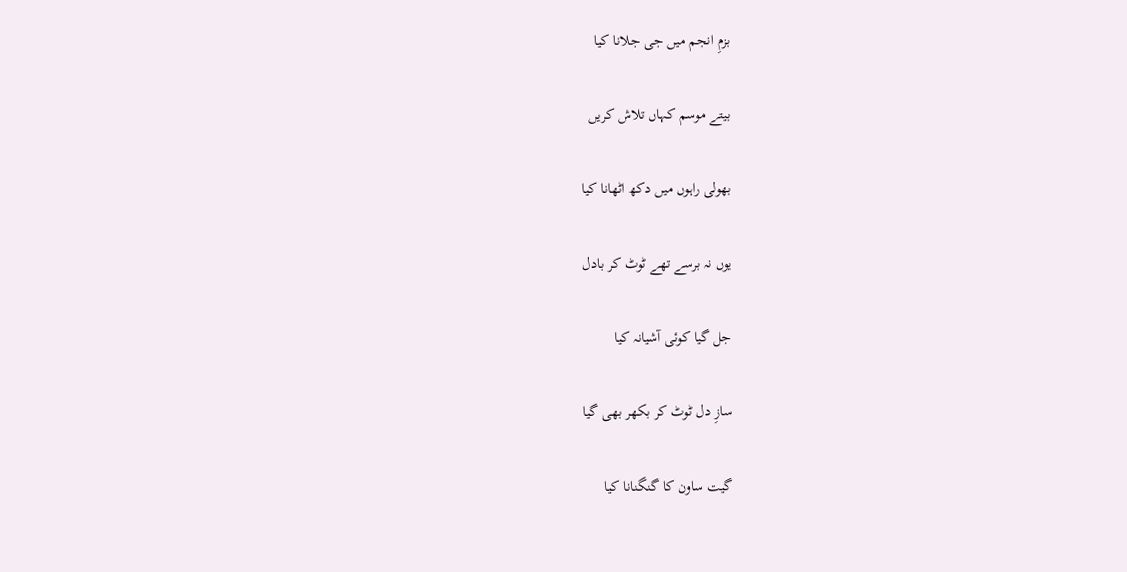بزمِ انجم میں جی جلانا کیا

بیتے موسم کہاں تلاش کریں

بھولی راہوں میں دکھ اٹھانا کیا

یوں نہ برسے تھے ٹوٹ کر بادل

جل گیا کوئی آشیانہ کیا

سازِ دل ٹوٹ کر بکھر بھی گیا

گیت ساون کا گنگنانا کیا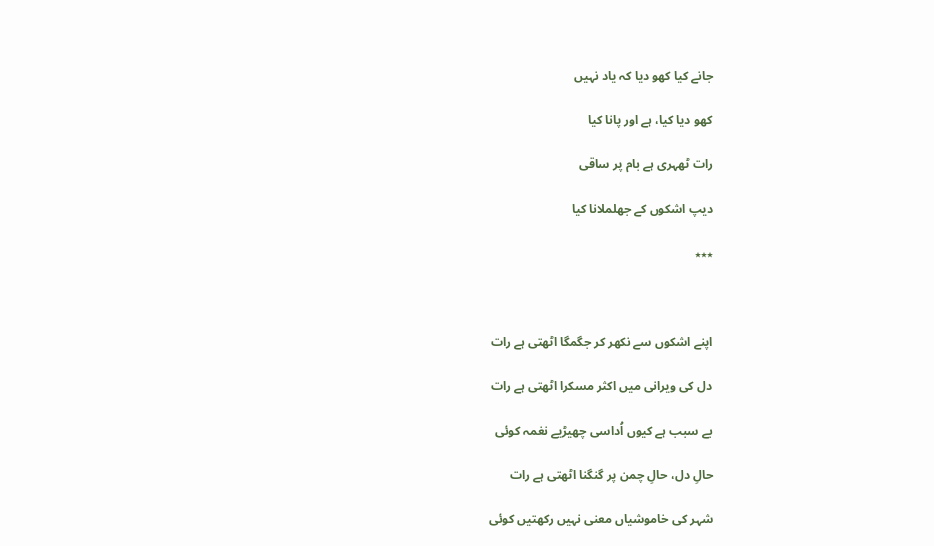جانے کیا کھو دیا کہ یاد نہیں

کھو دیا کیا، ہے اور پانا کیا

رات ٹھہری ہے بام پر ساقی

دیپ اشکوں کے جھلملانا کیا

٭٭٭



اپنے اشکوں سے نکھر کر جگمگا اٹھتی ہے رات

دل کی ویرانی میں اکثر مسکرا اٹھتی ہے رات

بے سبب ہے کیوں اُداسی چھیڑیے نغمہ کوئی

حالِ دل، حالِ چمن پر گنگنا اٹھتی ہے رات

شہر کی خاموشیاں معنی نہیں رکھتیں کوئی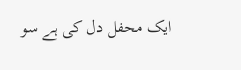ایک محفل دل کی ہے سو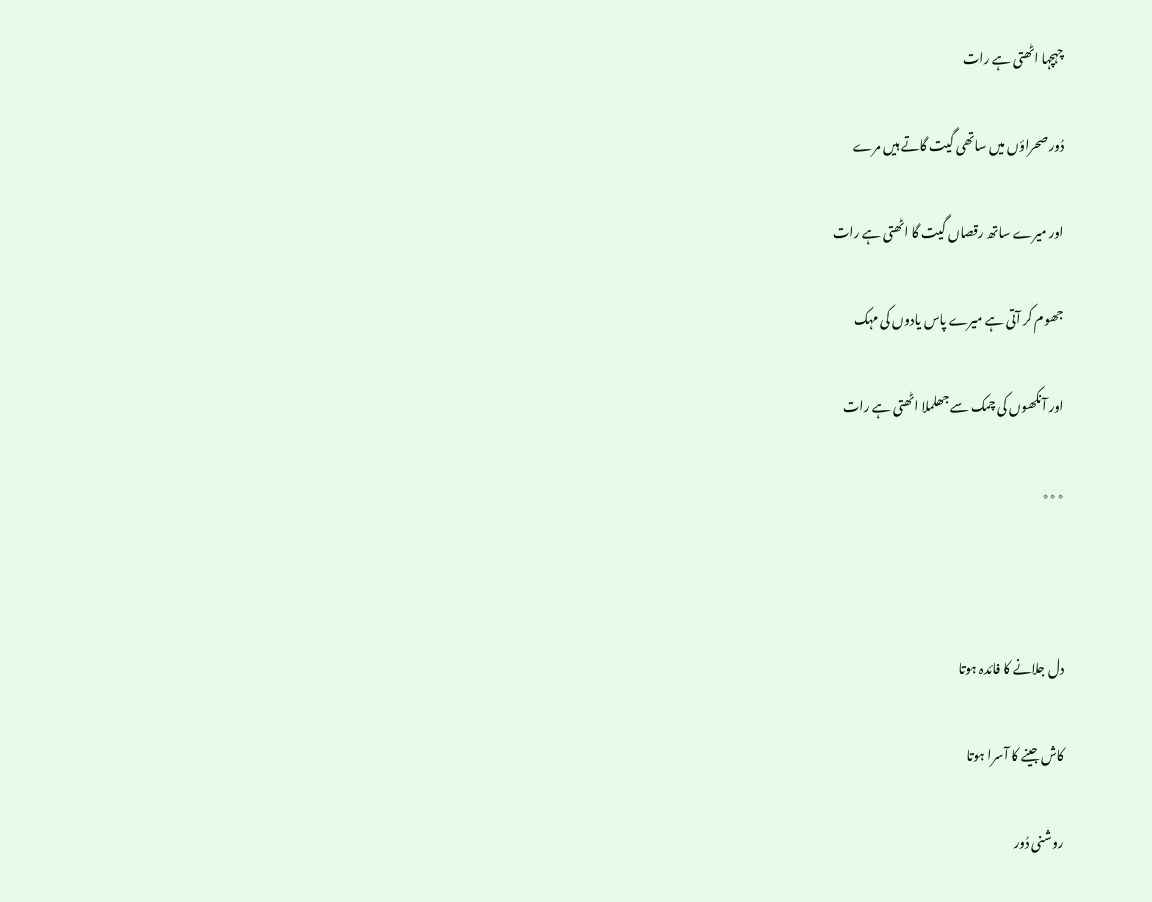چہچہا اٹھتی ہے رات

دُور صحراؤں میں ساتھی گیت گاتے ہیں مرے

اور میرے ساتھ رقصاں گیت گا اٹھتی ہے رات

جھوم کر آتی ہے میرے پاس یادوں کی مہک

اور آنکھوں کی چمک سے جھلملا اٹھتی ہے رات

٭٭٭



دل جلانے کا فائدہ ہوتا

کاش جینے کا آسرا ہوتا

روشنی دُور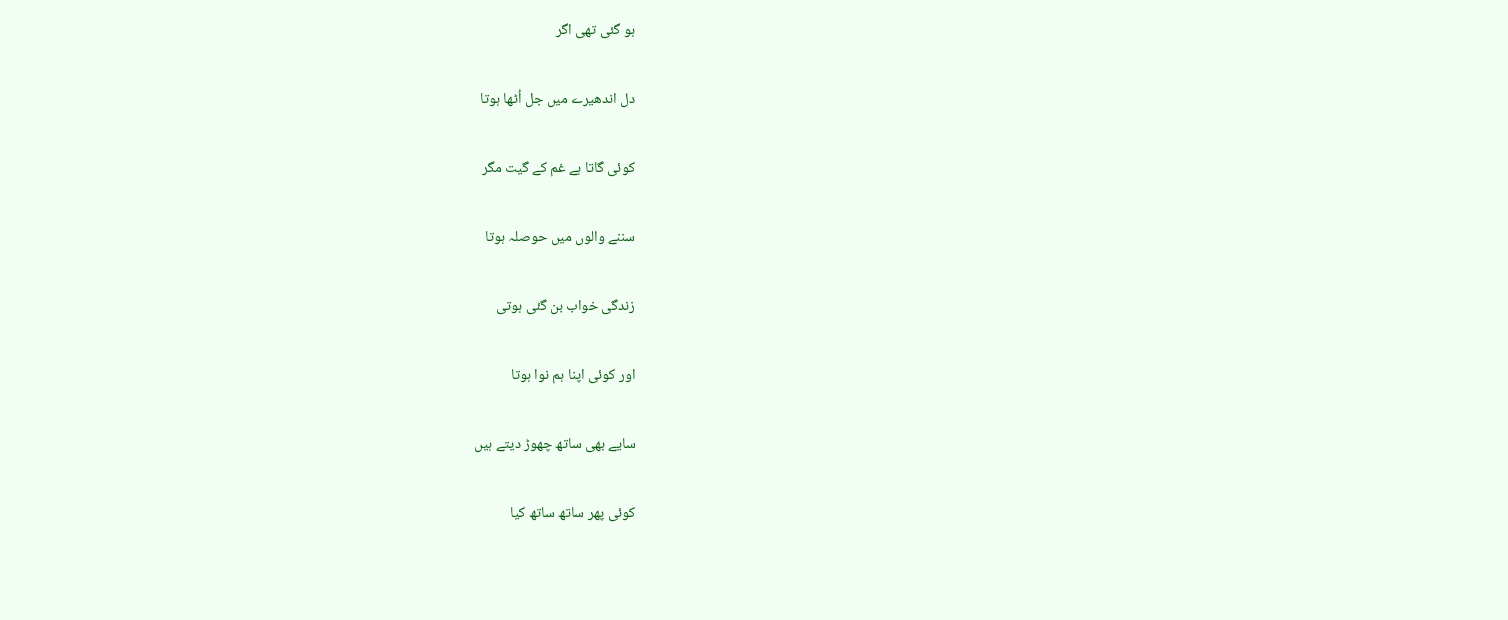ہو گئی تھی اگر

دل اندھیرے میں جل اُٹھا ہوتا

کوئی گاتا ہے غم کے گیت مگر

سننے والوں میں حوصلہ ہوتا

زندگی خواب بن گئی ہوتی

اور کوئی اپنا ہم نوا ہوتا

سایے بھی ساتھ چھوڑ دیتے ہیں

کوئی پھر ساتھ ساتھ کیا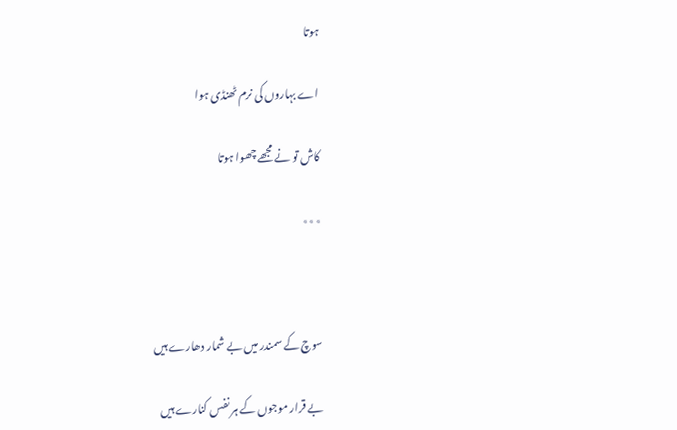ہوتا

اے بہاروں کی نرم ٹھنڈی ہوا

کاش تو نے مجھے چھوا ہوتا

٭٭٭



سوچ کے سمندر میں بے شمار دھارے ہیں

بے قرار موجوں کے ہر نفس کنارے ہیں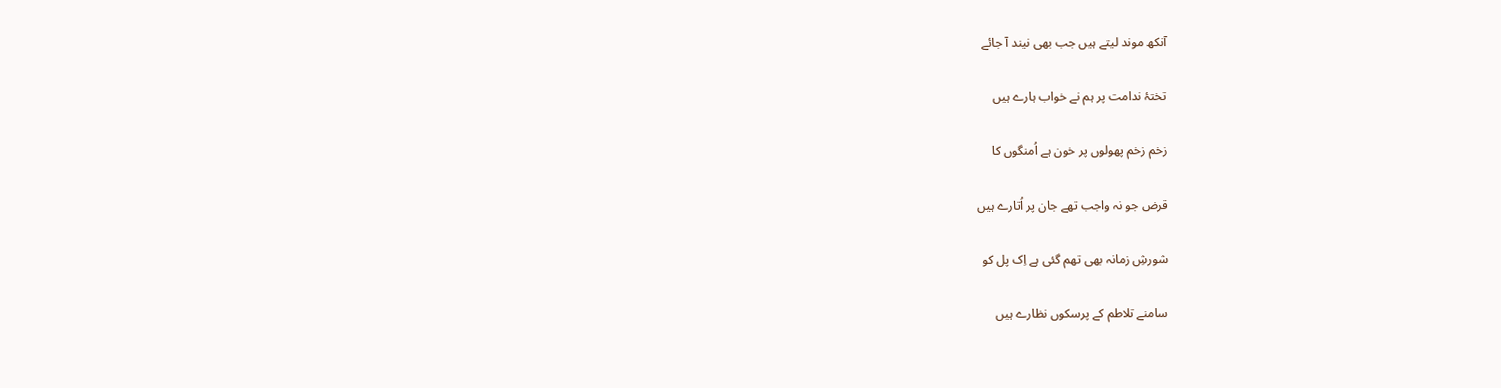آنکھ موند لیتے ہیں جب بھی نیند آ جائے

تختۂ ندامت پر ہم نے خواب ہارے ہیں

زخم زخم پھولوں پر خون ہے اُمنگوں کا

قرض جو نہ واجب تھے جان پر اُتارے ہیں

شورشِ زمانہ بھی تھم گئی ہے اِک پل کو

سامنے تلاطم کے پرسکوں نظارے ہیں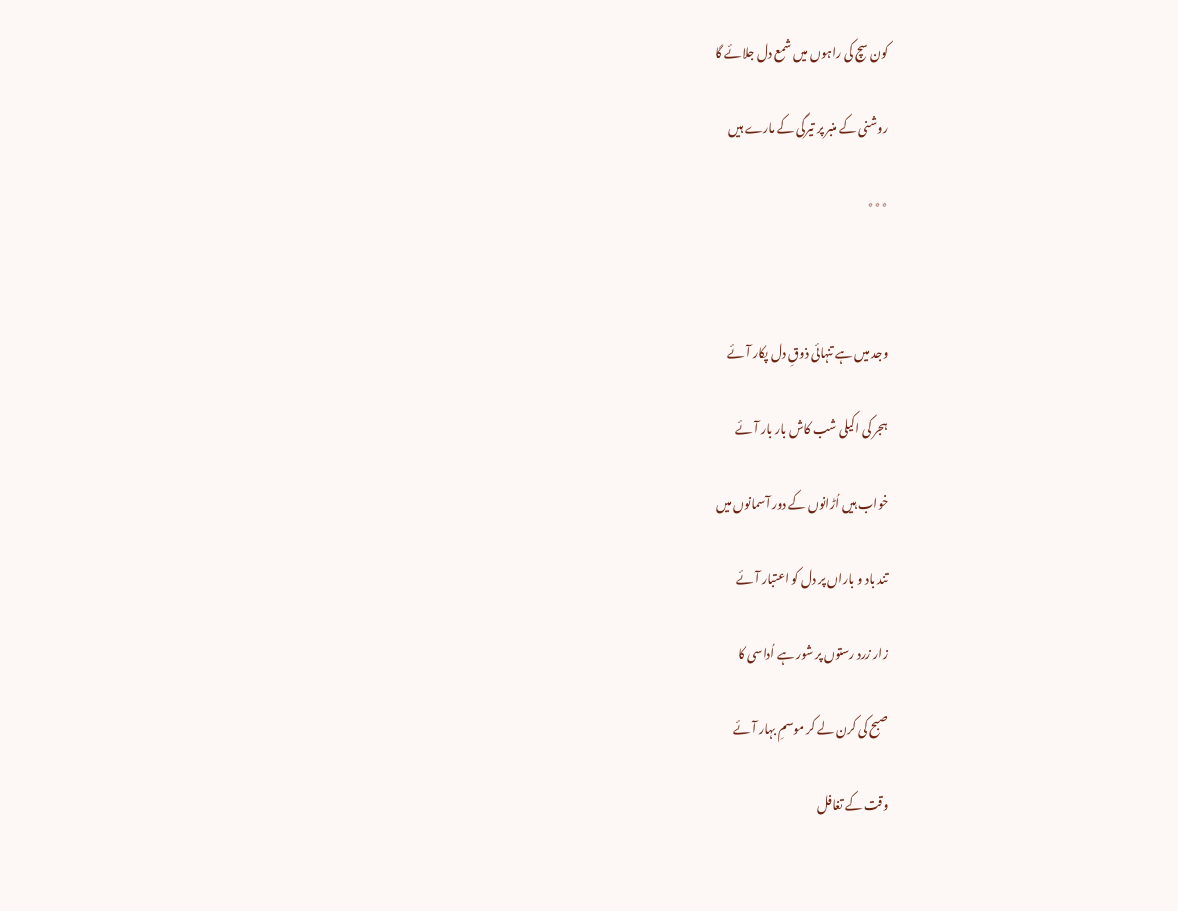کون سچ کی راہوں میں شمع دل جلائے گا

روشنی کے منبر پر تیرگی کے مارے ہیں

٭٭٭



وجد میں ہے تنہائی ذوقِ دل پکار آئے

ہجر کی اکیلی شب کاش بار بار آئے

خواب ہیں اُڑانوں کے دور آسمانوں میں

تند باد و باراں پر دل کو اعتبار آئے

زار زرد رستوں پر شور ہے اُداسی کا

صبح کی کرن لے کر موسمِ بہار آئے

وقت کے تغافل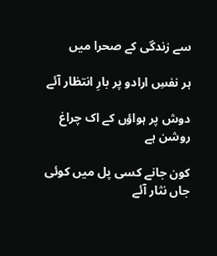سے زندگی کے صحرا میں

ہر نفسِ ارادو پر بارِ انتظار آئے

دوش پر ہواؤں کے اک چراغ روشن ہے

کون جانے کسی پل میں کوئی جاں نثار آئے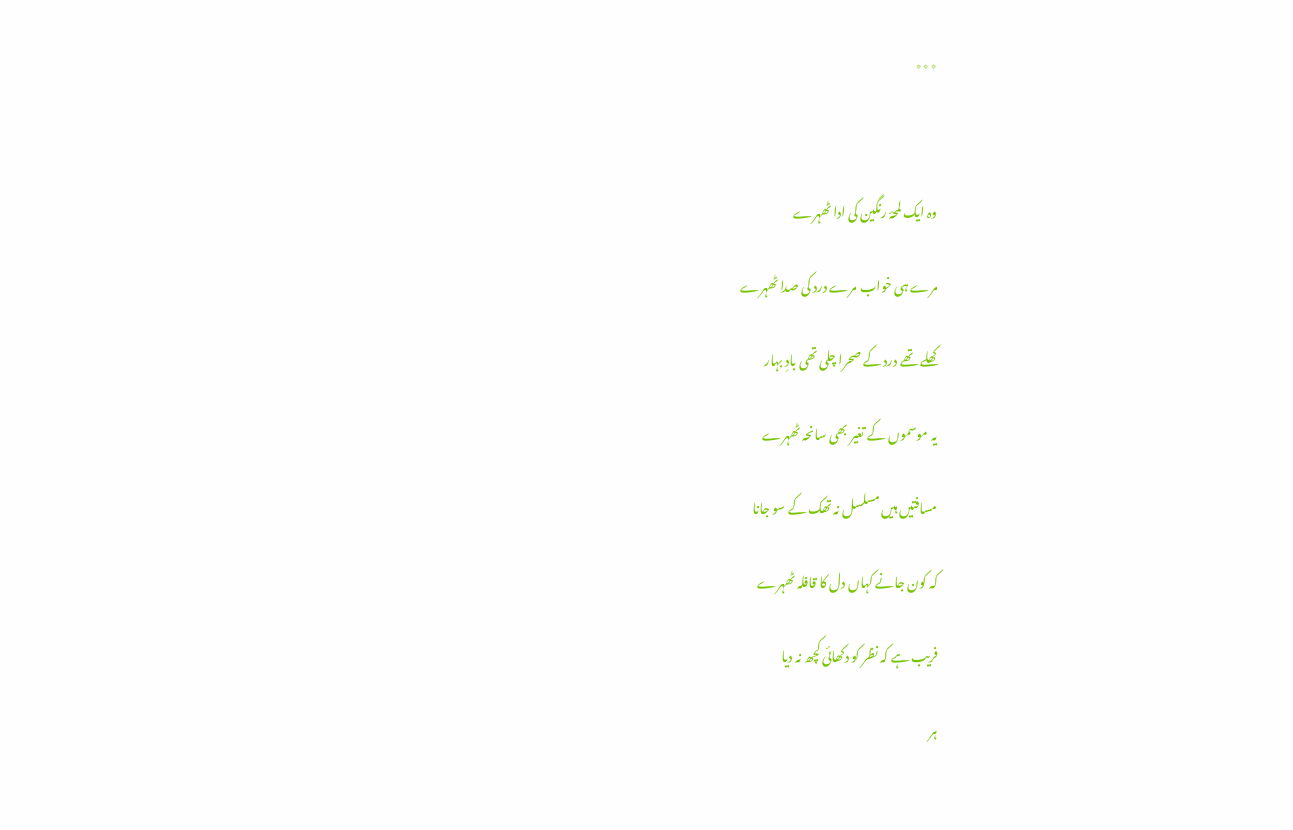٭٭٭



وہ ایک لمحۂ رنگین کی ادا ٹھہرے

مرے ہی خواب مرے درد کی صدا ٹھہرے

کھلے تھے درد کے صحرا چلی تھی بادِ بہار

یہ موسموں کے تغیر بھی سانحہ ٹھہرے

مسافتیں ہیں مسلسل نہ تھک کے سو جانا

کہ کون جانے کہاں دل کا قافلہ ٹھہرے

فریب ہے کہ نظر کو دکھائی کچھ نہ دیا

ہر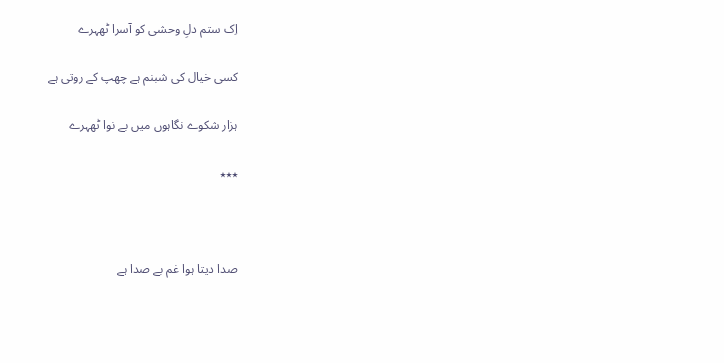اِک ستم دلِ وحشی کو آسرا ٹھہرے

کسی خیال کی شبنم ہے چھپ کے روتی ہے

ہزار شکوے نگاہوں میں بے نوا ٹھہرے

٭٭٭



صدا دیتا ہوا غم بے صدا ہے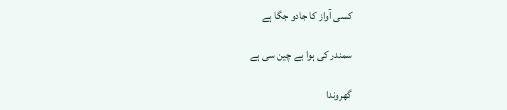کسی آواز کا جادو جگا ہے

سمندر کی ہوا بے چین سی ہے

گھروندا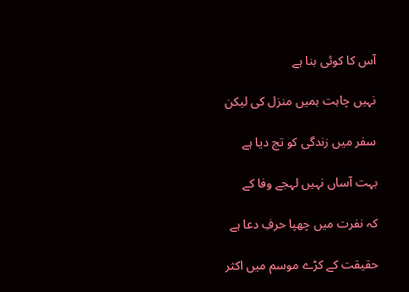آس کا کوئی بنا ہے

نہیں چاہت ہمیں منزل کی لیکن

سفر میں زندگی کو تج دیا ہے

بہت آساں نہیں لہجے وفا کے

کہ نفرت میں چھپا حرفِ دعا ہے

حقیقت کے کڑے موسم میں اکثر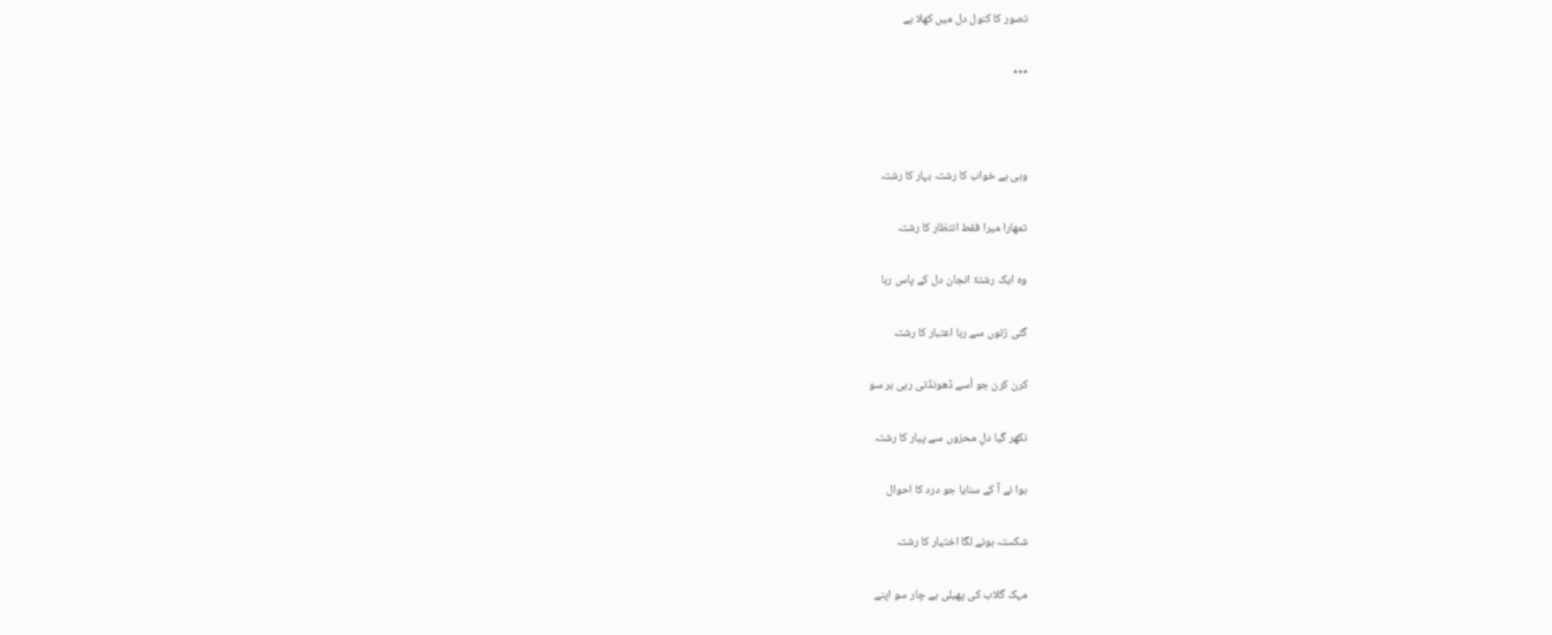تصور کا کنول دل میں کھلا ہے

٭٭٭



وہی ہے خواب کا رشتہ بہار کا رشتہ

تمھارا میرا فقط انتظار کا رشتہ

وہ ایک رشتۂ انجان دل کے پاس رہا

گئی رُتوں سے رہا اعتبار کا رشتہ

کرن کرن جو اُسے ڈھونڈتی رہی ہر سو

نکھر گیا دلِ محزوں سے پیار کا رشتہ

ہوا نے آ کے سنایا جو درد کا احوال

شکستہ ہونے لگا اختیار کا رشتہ

مہک گلاب کی پھیلی ہے چار سو اپنے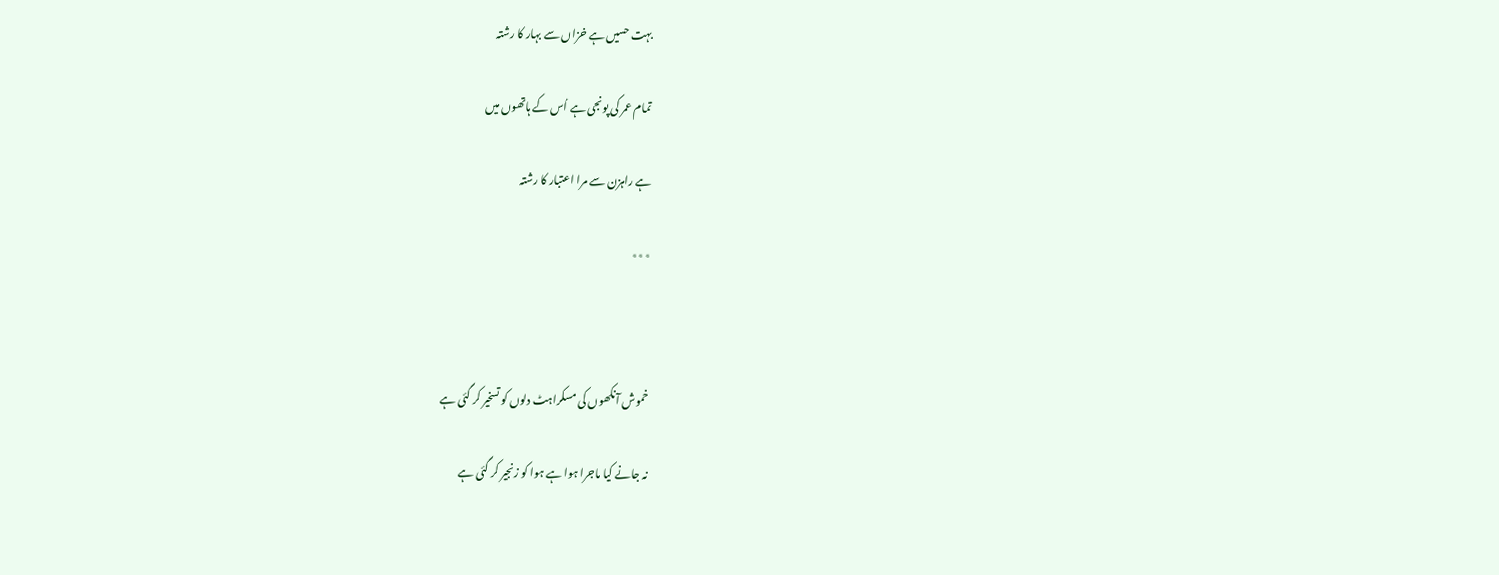بہت حسیں ہے خزاں سے بہار کا رشتہ

تمام عمر کی پونجی ہے اُس کے ہاتھوں میں

ہے راہزن سے مرا اعتبار کا رشتہ

٭٭٭



خموش آنکھوں کی مسکراہٹ دلوں کو تسخیر کر گئی ہے

نہ جانے کیا ماجرا ہوا ہے ہوا کو زنجیر کر گئی ہے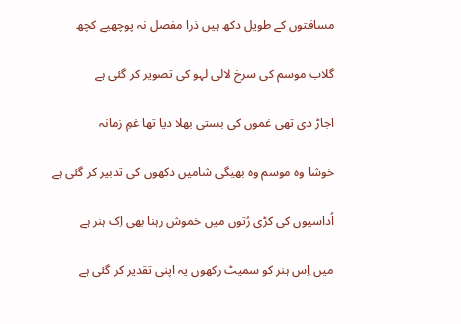مسافتوں کے طویل دکھ ہیں ذرا مفصل نہ پوچھیے کچھ

گلاب موسم کی سرخ لالی لہو کی تصویر کر گئی ہے

اجاڑ دی تھی غموں کی بستی بھلا دیا تھا غمِ زمانہ

خوشا وہ موسم وہ بھیگی شامیں دکھوں کی تدبیر کر گئی ہے

اُداسیوں کی کڑی رُتوں میں خموش رہنا بھی اِک ہنر ہے

میں اِس ہنر کو سمیٹ رکھوں یہ اپنی تقدیر کر گئی ہے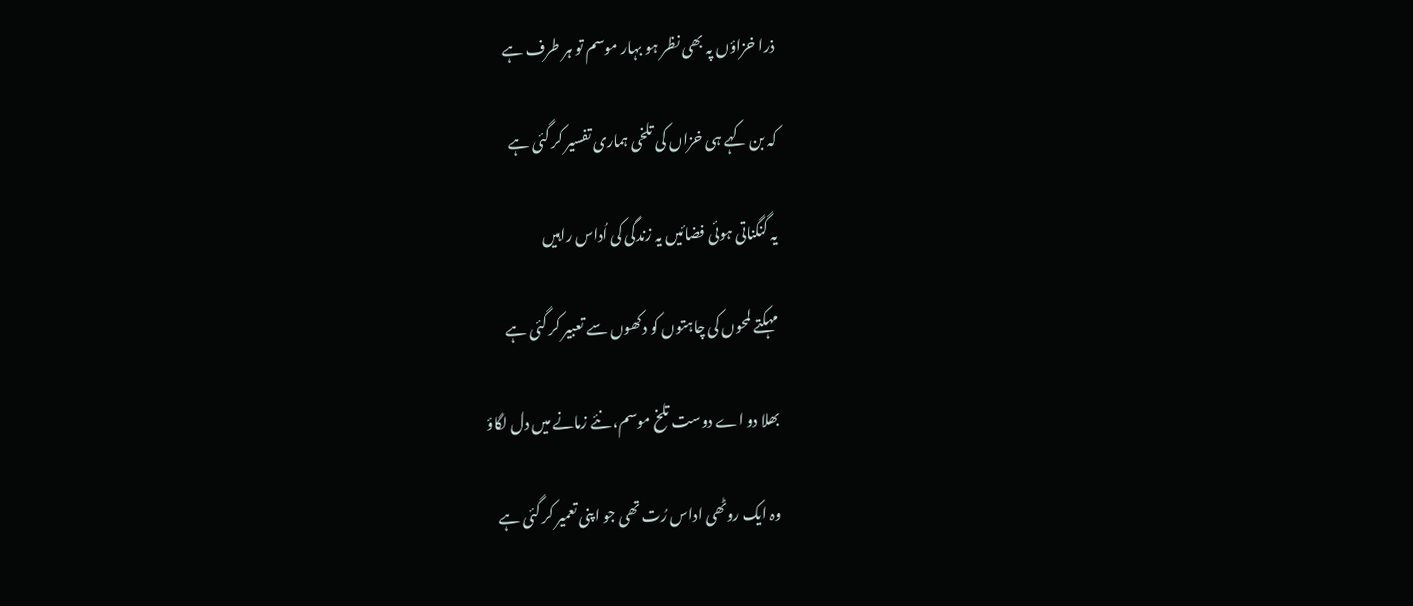ذرا خزاؤں پہ بھی نظر ہو بہار موسم تو ہر طرف ہے

کہ بن کہے ہی خزاں کی تلخی ہماری تفسیر کر گئی ہے

یہ گنگناتی ہوئی فضائیں یہ زندگی کی اُداس راہیں

مہکتے لمحوں کی چاہتوں کو دکھوں سے تعبیر کر گئی ہے

بھلا دو اے دوست تلخ موسم، نئے زمانے میں دل لگاؤ

وہ ایک روٹھی اداس رُت تھی جو اپنی تعمیر کر گئی ہے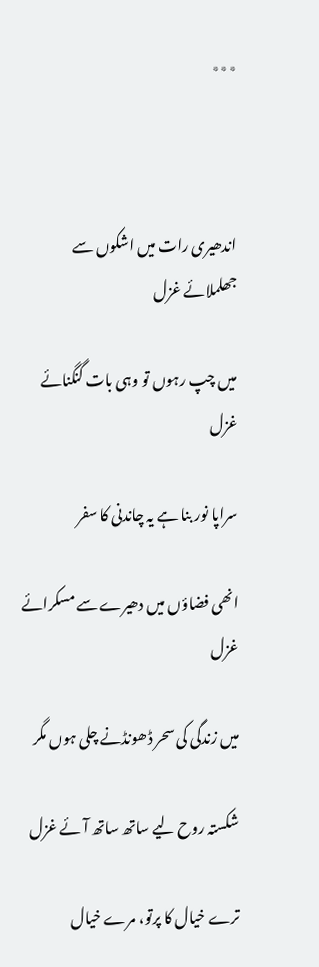٭٭٭



اندھیری رات میں اشکوں سے جھلملائے غزل

میں چپ رہوں تو وہی بات گنگنائے غزل

سراپا نور بنا ہے یہ چاندنی کا سفر

انھی فضاؤں میں دھیرے سے مسکرائے غزل

میں زندگی کی سحر ڈھونڈنے چلی ہوں مگر

شکستہ روح لیے ساتھ ساتھ آئے غزل

ترے خیال کا پرتو، مرے خیال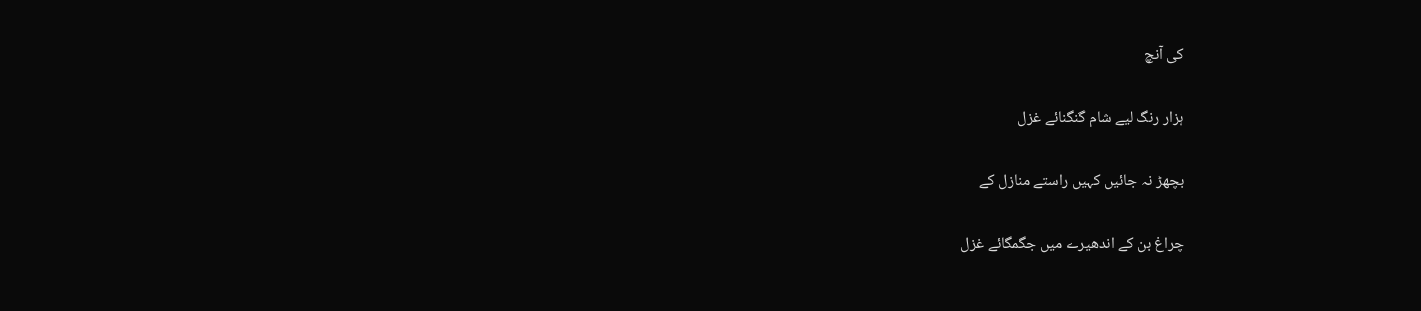کی آنچ

ہزار رنگ لیے شام گنگنائے غزل

بچھڑ نہ جائیں کہیں راستے منازل کے

چراغ بن کے اندھیرے میں جگمگائے غزل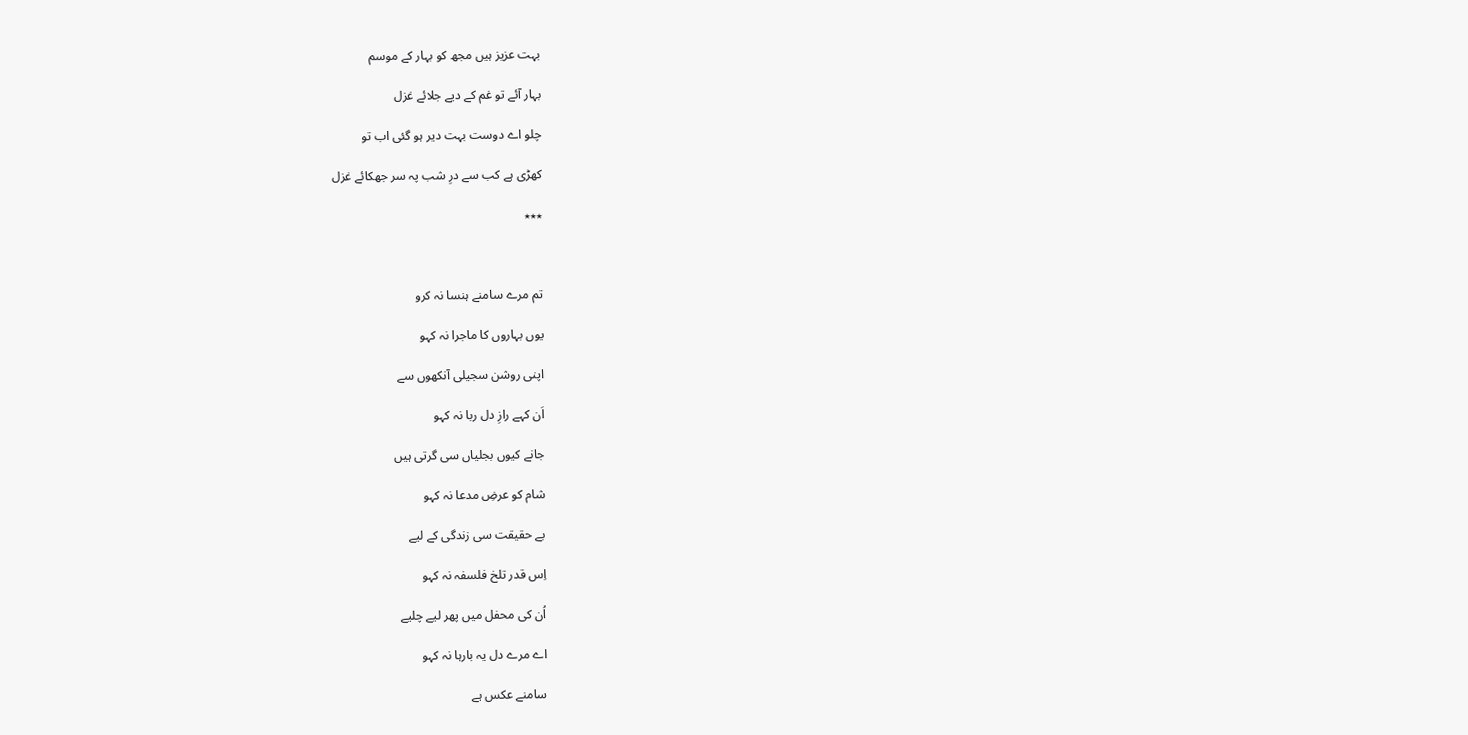بہت عزیز ہیں مجھ کو بہار کے موسم

بہار آئے تو غم کے دیے جلائے غزل

چلو اے دوست بہت دیر ہو گئی اب تو

کھڑی ہے کب سے درِ شب پہ سر جھکائے غزل

٭٭٭



تم مرے سامنے ہنسا نہ کرو

یوں بہاروں کا ماجرا نہ کہو

اپنی روشن سجیلی آنکھوں سے

اَن کہے رازِ دل ربا نہ کہو

جانے کیوں بجلیاں سی گرتی ہیں

شام کو عرضِ مدعا نہ کہو

بے حقیقت سی زندگی کے لیے

اِس قدر تلخ فلسفہ نہ کہو

اُن کی محفل میں پھر لیے چلیے

اے مرے دل یہ بارہا نہ کہو

سامنے عکس ہے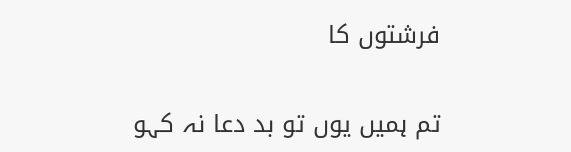فرشتوں کا

تم ہمیں یوں تو بد دعا نہ کہو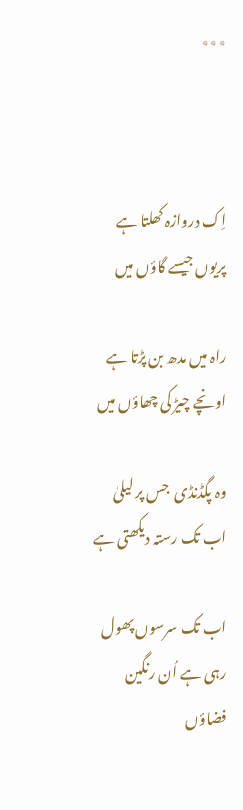٭٭٭



اِک دروازہ کھلتا ہے پریوں جیسے گاؤں میں

راہ میں مدھ بن پڑتا ہے اونچے چیڑ کی چھاؤں میں

وہ پگڈنڈی  جس پر لیلیٰ اب تک رستہ دیکھتی ہے

اب تک سرسوں پھول رہی ہے اُن رنگین فضاؤں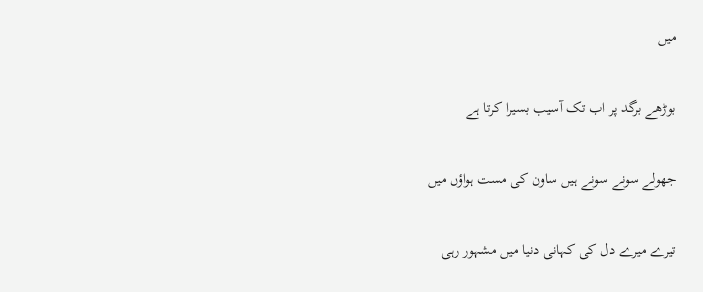میں

بوڑھے برگد پر اب تک آسیب بسیرا کرتا ہے

جھولے سونے سونے ہیں ساون کی مست ہواؤں میں

تیرے میرے دل کی کہانی دنیا میں مشہور رہی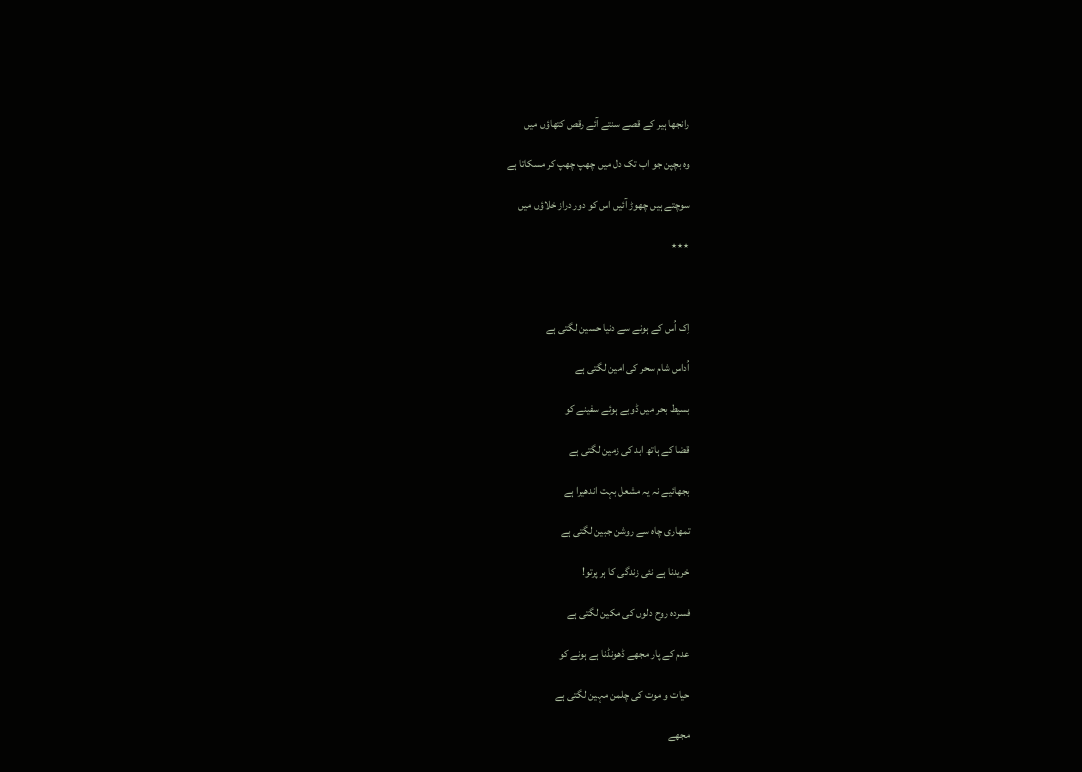رانجھا ہیر کے قصے سنتے آئے رقص کتھاؤں میں

وہ بچپن جو اب تک دل میں چھپ چھپ کر مسکاتا ہے

سوچتے ہیں چھوڑ آئیں اس کو دور دراز خلاؤں میں

٭٭٭



اِک اُس کے ہونے سے دنیا حسین لگتی ہے

اُداس شام سحر کی امین لگتی ہے

بسیط بحر میں ڈوبے ہوئے سفینے کو

قضا کے ہاتھ ابد کی زمین لگتی ہے

بجھائیے نہ یہ مشعل بہت اندھیرا ہے

تمھاری چاہ سے روشن جبین لگتی ہے

خریدنا ہے نئی زندگی کا ہر پرتو!

فسردہ روح دلوں کی مکین لگتی ہے

عدم کے پار مجھے ڈھونڈنا ہے ہونے کو

حیات و موت کی چلمن مہین لگتی ہے

مجھے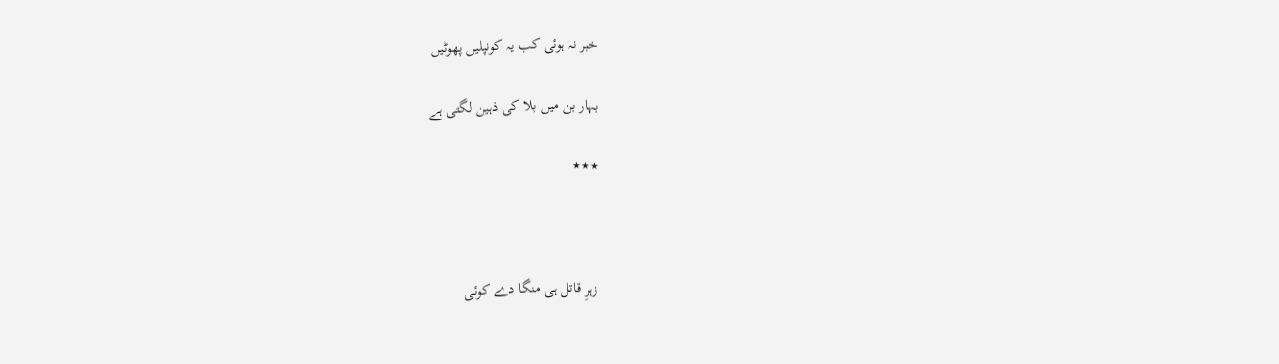خبر نہ ہوئی کب یہ کونپلیں پھوٹیں

بہار بن میں بلا کی ذہین لگتی ہے

٭٭٭



زہرِ قاتل ہی منگا دے کوئی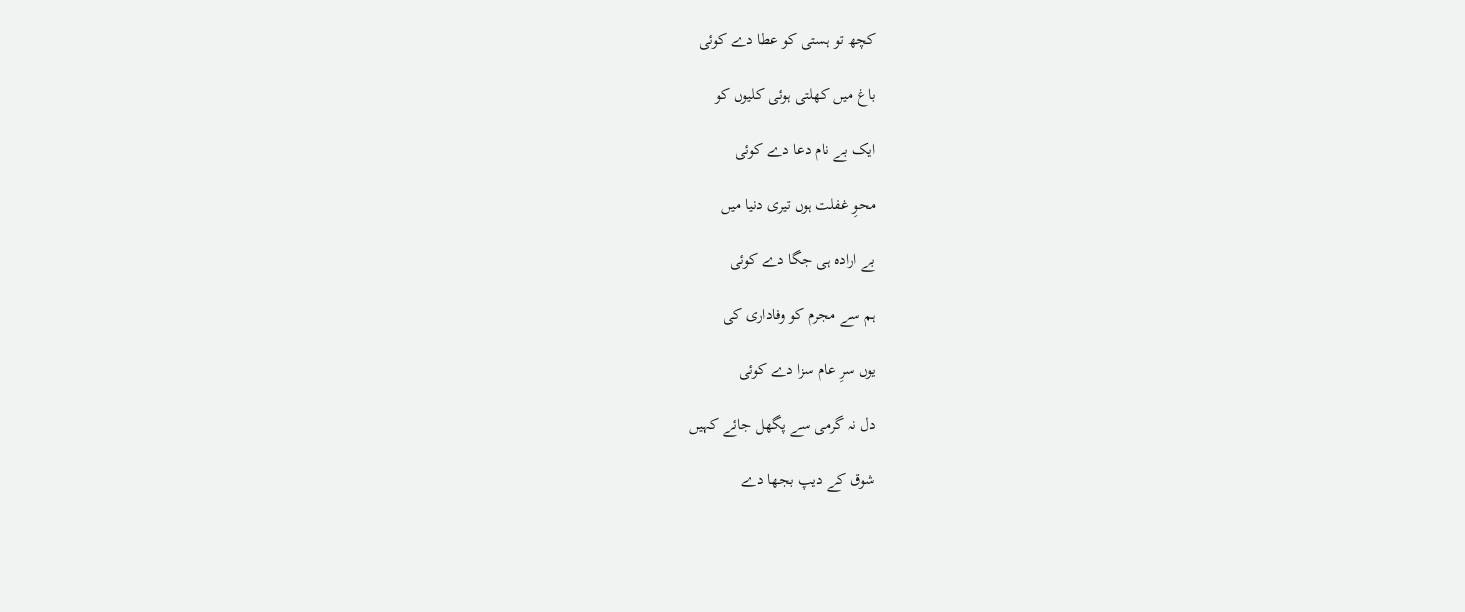کچھ تو ہستی کو عطا دے کوئی

باغ میں کھلتی ہوئی کلیوں کو

ایک بے نام دعا دے کوئی

محوِ غفلت ہوں تیری دنیا میں

بے ارادہ ہی جگا دے کوئی

ہم سے مجرم کو وفاداری کی

یوں سرِ عام سزا دے کوئی

دل نہ گرمی سے پگھل جائے کہیں

شوق کے دیپ بجھا دے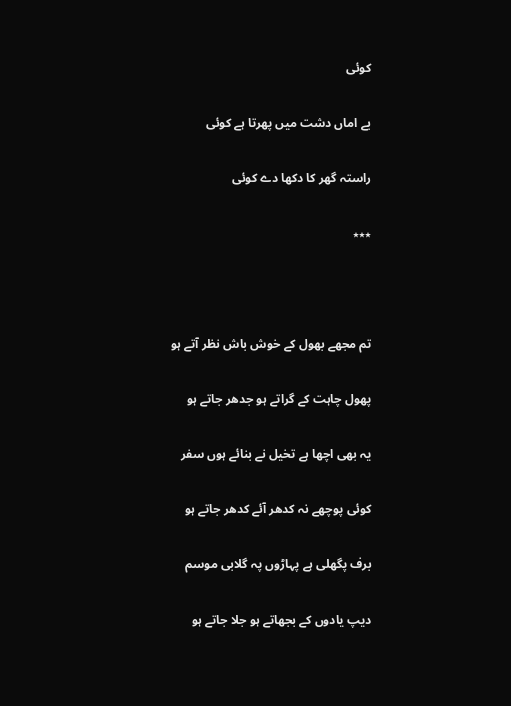کوئی

بے اماں دشت میں پھرتا ہے کوئی

راستہ گھر کا دکھا دے کوئی

٭٭٭



تم مجھے بھول کے خوش باش نظر آتے ہو

پھول چاہت کے گراتے ہو جدھر جاتے ہو

یہ بھی اچھا ہے تخیل نے بنائے ہوں سفر

کوئی پوچھے نہ کدھر آئے کدھر جاتے ہو

برف پگھلی ہے پہاڑوں پہ گلابی موسم

دیپ یادوں کے بجھاتے ہو جلا جاتے ہو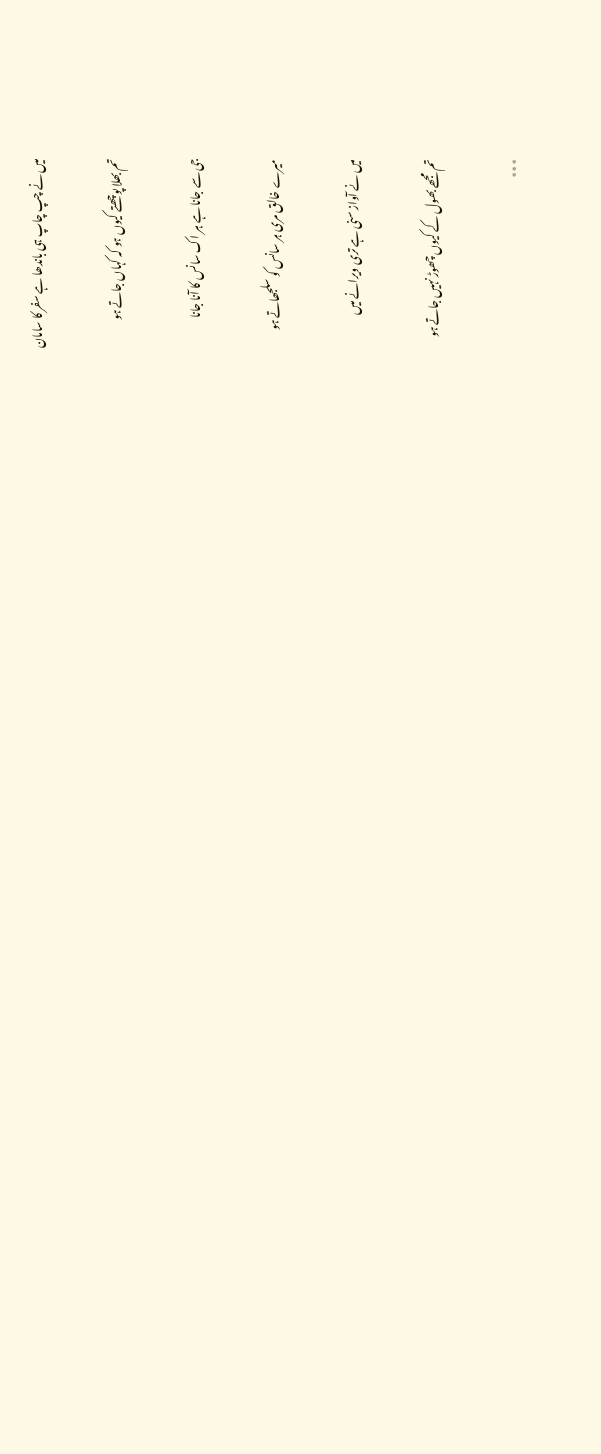میں نے چپ چاپ ہی باندھا ہے سفر کا سامان

تم بھلا پوچھتے کیوں ہو کہ کہاں جاتے ہو

جی سے جانا ہے ہر اک سانس کا آنا جانا

میرے خالق مری ہر سانس کو سلجھاتے ہو

میں نے آواز سنی ہے تری ویرانے میں

تم مجھے بھول کے کیوں چھوڑ نہیں جاتے ہو

٭٭٭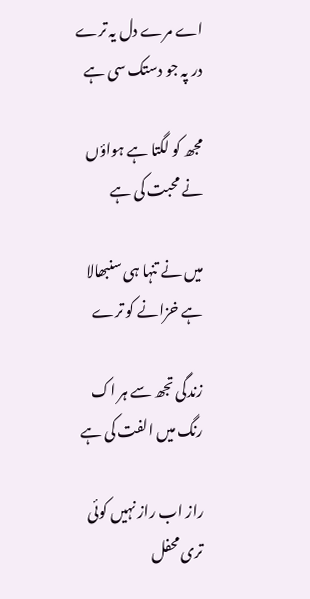اے مرے دل یہ ترے در پہ جو دستک سی ہے

مجھ کو لگتا ہے ہواؤں نے محبت کی ہے

میں نے تنہا ہی سنبھالا ہے خزانے کو ترے

زندگی تجھ سے ہر اک رنگ میں الفت کی ہے

راز اب راز نہیں کوئی تری محفل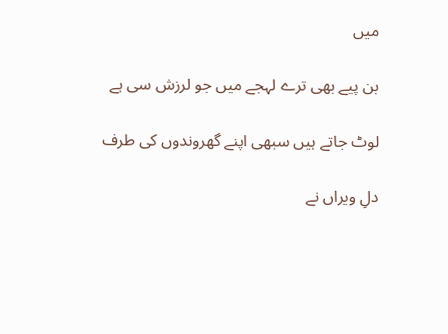میں

بن پیے بھی ترے لہجے میں جو لرزش سی ہے

لوٹ جاتے ہیں سبھی اپنے گھروندوں کی طرف

دلِ ویراں نے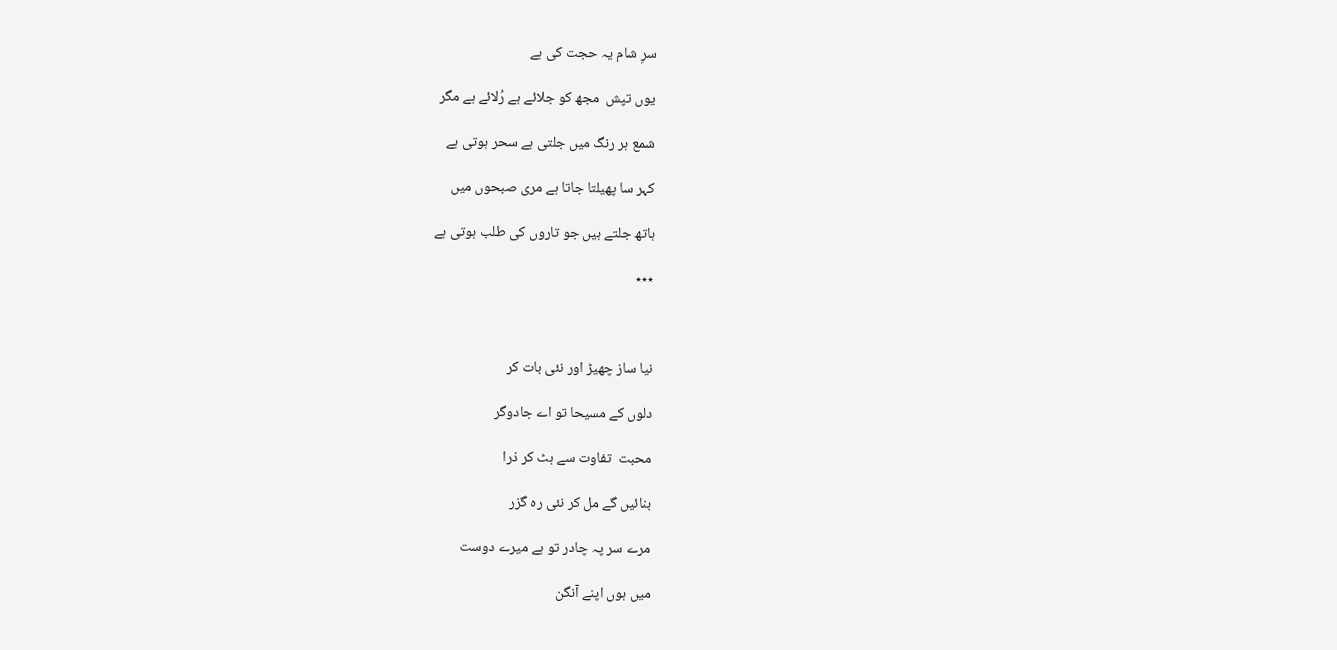سرِ شام یہ حجت کی ہے

یوں تپش  مجھ کو جلائے ہے رُلائے ہے مگر

شمع ہر رنگ میں جلتی ہے سحر ہوتی ہے

کہر سا پھیلتا جاتا ہے مری صبحوں میں

ہاتھ جلتے ہیں جو تاروں کی طلب ہوتی ہے

٭٭٭



نیا ساز چھیڑ اور نئی بات کر

دلوں کے مسیحا تو اے جادوگر

محبت  تفاوت سے ہٹ کر ذرا

بنائیں گے مل کر نئی رہ گزر

مرے سر پہ چادر تو ہے میرے دوست

میں ہوں اپنے آنگن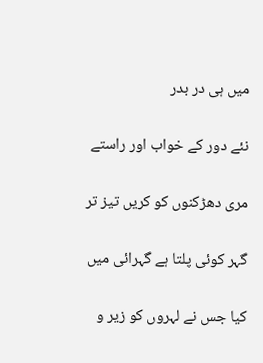میں ہی در بدر

نئے دور کے خواب اور راستے

مری دھڑکنوں کو کریں تیز تر

گہر کوئی پلتا ہے گہرائی میں

کیا جس نے لہروں کو زیر و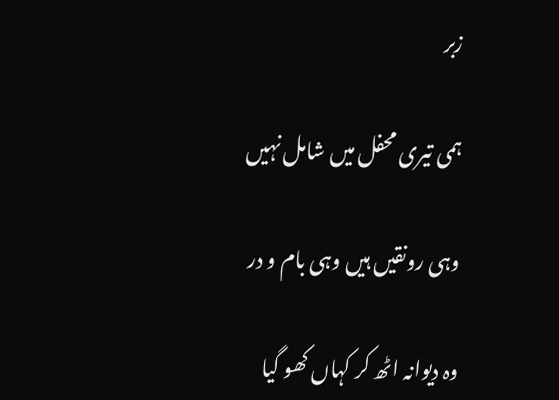زبر

ہمی تیری محفل میں شامل نہیں

وہی رونقیں ہیں وہی بام و در

وہ دیوانہ اٹھ کر کہاں کھو گیا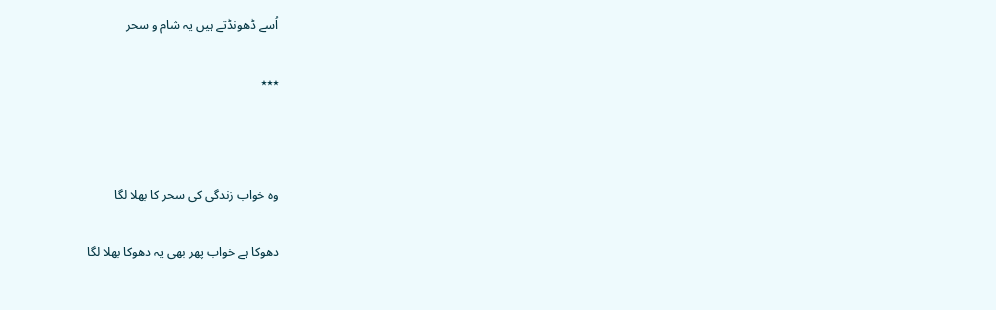اُسے ڈھونڈتے ہیں یہ شام و سحر

٭٭٭



وہ خواب زندگی کی سحر کا بھلا لگا

دھوکا ہے خواب پھر بھی یہ دھوکا بھلا لگا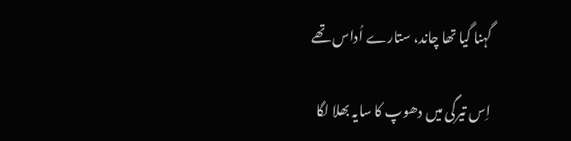گہنا گیا تھا چاند، ستارے اُداس تھے

اِس تیرگی میں دھوپ کا سایہ بھلا لگا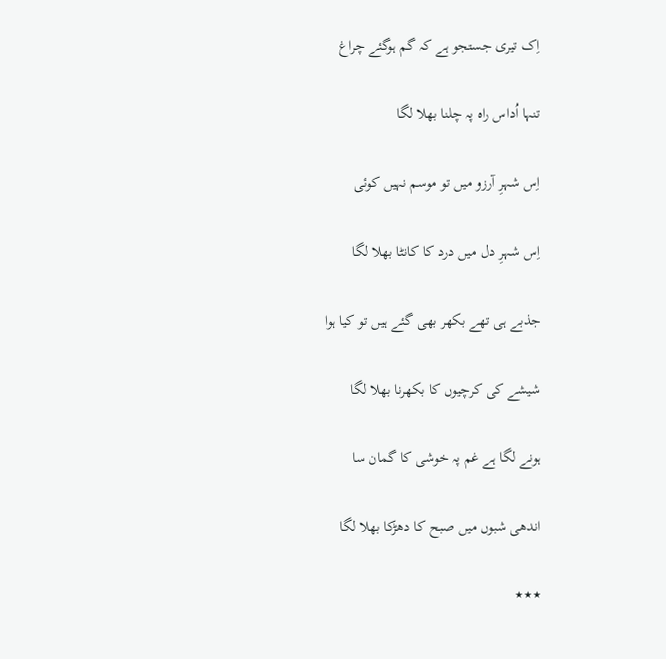اِک تیری جستجو ہے کہ گم ہوگئے چراغ

تنہا اُداس راہ پہ چلنا بھلا لگا

اِس شہرِ آرزو میں تو موسم نہیں کوئی

اِس شہرِ دل میں درد کا کانٹا بھلا لگا

جذبے ہی تھے بکھر بھی گئے ہیں تو کیا ہوا

شیشے کی کرچیوں کا بکھرنا بھلا لگا

ہونے لگا ہے غم پہ خوشی کا گمان سا

اندھی شبوں میں صبح کا دھڑکا بھلا لگا

٭٭٭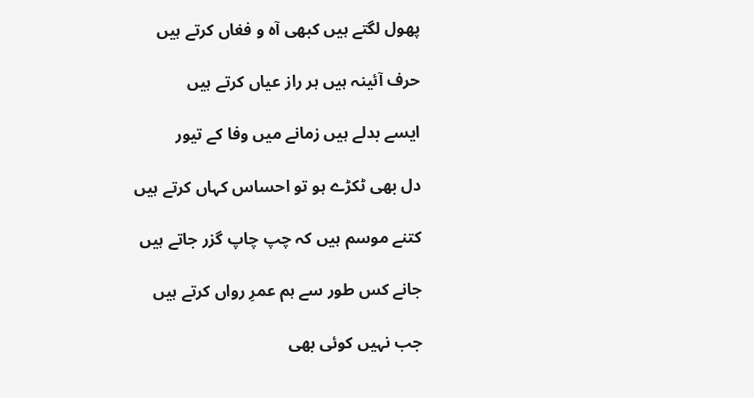پھول لگتے ہیں کبھی آہ و فغاں کرتے ہیں

حرف آئینہ ہیں ہر راز عیاں کرتے ہیں

ایسے بدلے ہیں زمانے میں وفا کے تیور

دل بھی ٹکڑے ہو تو احساس کہاں کرتے ہیں

کتنے موسم ہیں کہ چپ چاپ گزر جاتے ہیں

جانے کس طور سے ہم عمرِ رواں کرتے ہیں

جب نہیں کوئی بھی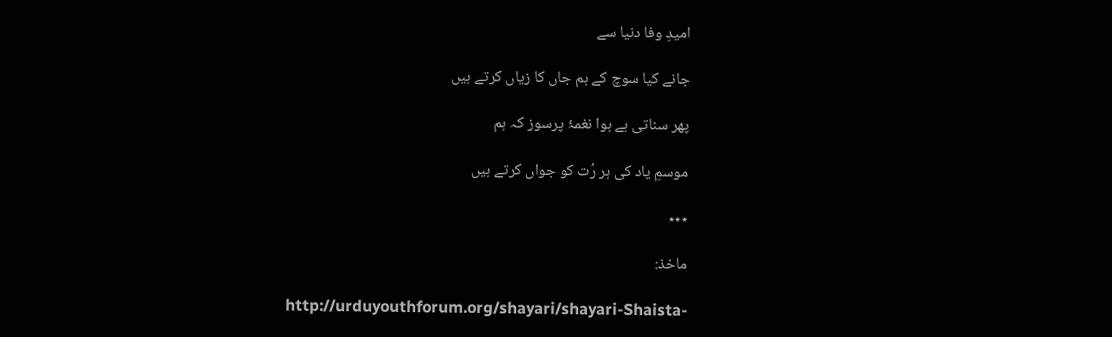امیدِ وفا دنیا سے

جانے کیا سوچ کے ہم جاں کا زیاں کرتے ہیں

پھر سناتی ہے ہوا نغمۂ پرسوز کہ ہم

موسمِ یاد کی ہر رُت کو جواں کرتے ہیں

٭٭٭

ماخذ:

http://urduyouthforum.org/shayari/shayari-Shaista-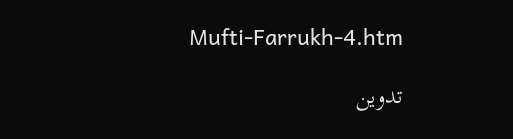Mufti-Farrukh-4.htm

تدوین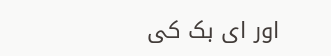اور ای بک کی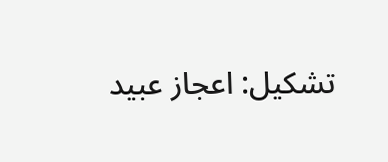تشکیل: اعجاز عبید